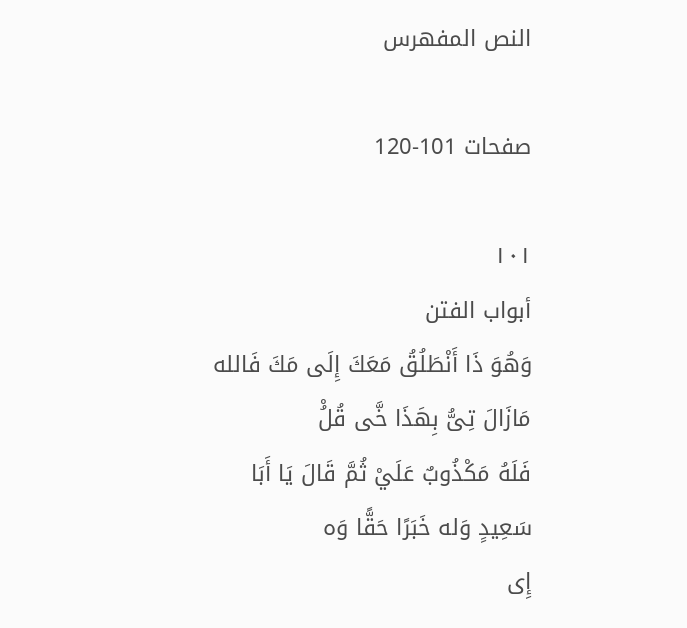النص المفهرس

صفحات 101-120

١٠١
أبواب الفتن
وَهُوَ ذَا أَنْطَلُقُ مَعَكَ إِلَى مَكَ فَالله مَازَالَ تِىُّ بِهَذَا خَّى قُلُْ
فَلَهُ مَكْذُوبٌ عَلَيْ ثُمَّ قَالَ يَا أَبَا سَعِيدٍ وَله خَبَرًا حَقًّا وَه
إِى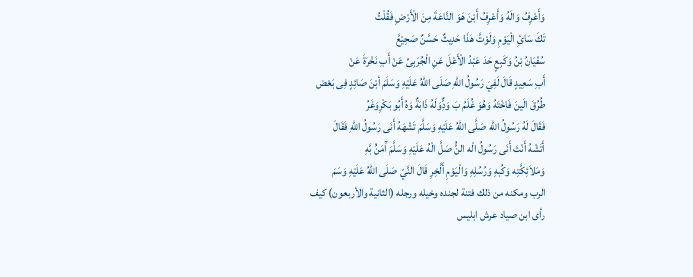وَأَعْرِفُ وَالَهُ وَأَعْرِفُ أَبْنَ هَوَ النَّاعَةَ مِنَ الْأَرْضِ فَقُلْتُ
تَكَ سَائِ الْيَوْمِ وَلَوْتَّ هَذَا حَدِيثٌ حَسَّنٌ صَحِيْعَّ
سُفْيَانُ بْنُ وَكَبِعٍ حَدَ عَبْدُ الْأَعْلَ عَنِ الْجُرَبِىِّ عَنْ أَبِ نَخْرَةَ عَنْ
أَبِ سَعِيدٍ قَالَ لَفِيَ رَسُولُ اللهِ صَلَى اللهُ عَلَيْهِ وَسَلَمَ أبْنَ صَائِدٍ فِى بَعْض
طُرُقَ الَينَ فَاخْتَهُ وَهُوَ غُلَمُ بَ وَدٌِّوَلَهُ ذَابَةٌ وَهُ أَبُو بَكْرِوَغَرُ
فَقَالَ لَهُ رَسُولُ الله صَلَّى اللهُ عَلَيْهِ وَسَلَّمَ تَشْهَهُ أَنَى رَسُولُ اللهِ فَقَالَ
أَتَشْهُ أَنْتَ أَنَى رَسُولُ الْه النَُّ صَلَّ الْهُ عَلَيْهِ وَسَلَّمَ آَمَنُْ بَّهِ
وَمَلاَئِكَّتِه وَكُبهِ وَرُسُلِهِ وَالْيَوْمِ أَلَّخِرِ قَالَ النَّيّ صَلَى اللهُ عَلَيْهِ وَسَمَ
الرب ومكنه من ذلك فتنة لجنده وخيله ورجله (الثانية والأربعون) كيف
رأى ابن صياد عرش ابليس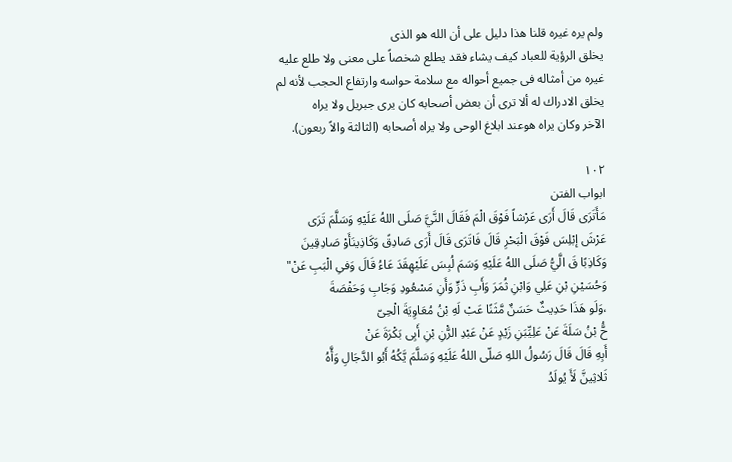ولم يره غيره قلنا هذا دليل على أن الله هو الذى
يخلق الرؤية للعباد كيف يشاء فقد يطلع شخصاً على معنى ولا طلع عليه
غيره من أمثاله فى جميع أحواله مع سلامة حواسه وارتفاع الحجب لأنه لم
يخلق الادراك له ألا ترى أن بعض أصحابه كان يرى جبريل ولا يراه
الآخر وكان يراه هوعند ابلاغ الوحى ولا يراه أصحابه (الثالثة والاً ربعون).

١٠٢
ابواب الفتن
مَأَتَرَى قَالَ أَرَى عَرْشاً فَوْقَ الْمَ فَقَالَ النَّيَّ صَلَى اللهُ عَلَيْهِ وَسَلَّمَ تَرَى
عَرْشَ إبْلِسَ فَوْقَ الْبَحْرِ قَالَ فَاتَرَى قَالَ أَرَى صَادِقً وَكَاذِينَأَوْ صَادِقِينَ
وَكَاذِبًا قَ الَّيُّ صَلَى اللهُ عَلَيْهِ وَسَمَ لُبِسَ عَلَيْهِقَدَ عَاءُ قَالَ وَفىِ الْبَبِ عَنْ"
وَحُسَيْنِ بْنِ عَلِي وَابْنِ ثُمَرَ وَأَبِ ذَرٍّ وَأَنِ مَسْعُودِ وَجَابِ وَحَفْصَةَ
،وَلَو هَذَا حَدِيثٌ حَسَنٌ مَّثَنًا عَبْ لَهِ بْنُ مُعَاوِيَةَ الْحِىّ
حَُّ بْنُ سَلَةَ عَنْ عَلِيِّبَنِ زَيْدٍ عَنْ عَبْدِ الرَّْنِ بْنِ أَبِى بَكْرَةَ عَنْ
أَبِهِ قَالَ قَالَ رَسُولُ اللهِ صَلّى اللهُ عَلَيْهِ وَسَلَّمَ يَّكُهُ أَبُو الدَّجَالِ وَأَّهُ
ثَلاثِينَّ لَأَ يُولَدُ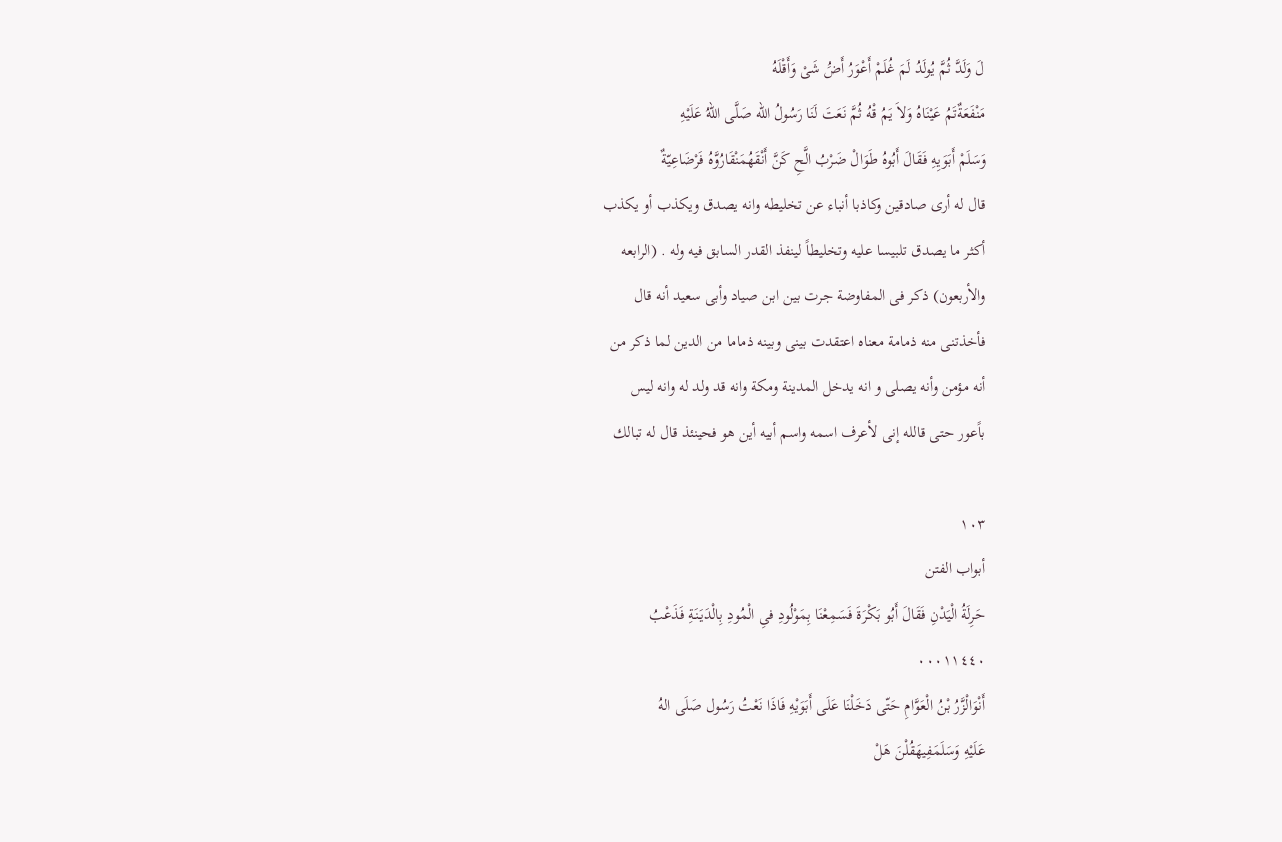لَ وَلَدَّ ثُمَّ يُولَدُ لَمَ غُلَمْ أَعْوَرُ أَضَُ شَىْ وَأَقْلَهُ
مَنْفَعَةٌتَمُ عَيْنَاهُ وَلاَ يَمُ قْهُ ثُمَّ نَعَتَ لَنَا رَسُولُ الله صَلَّى اللهُ عَلَيْهِ
وَسَلَمْ أَبَوَيِهِ فَقَالَ أَبُوهُ طَوَالْ ضَرْبُ الَّحِ كَنَّ أَنْقَهُمَنْقَارُوَّهُ فَرْضَاعِيّةٌ
قال له أرى صادقين وكاذبا أنباء عن تخليطه وانه يصدق ويكذب أو يكذب
أكثر ما يصدق تلبيسا عليه وتخليطاً لينفذ القدر السابق فيه وله . (الرابعه
والأربعون) ذكر فى المفاوضة جرت بين ابن صياد وأبى سعيد أنه قال
فأخذتنى منه ذمامة معناه اعتقدت بينى وبينه ذماما من الدين لما ذكر من
أنه مؤمن وأنه يصلى و انه يدخل المدينة ومكة وانه قد ولد له وانه ليس
باًعور حتى قالله إنى لأعرف اسمه واسم أبيه أين هو فحينئذ قال له تبالك

١٠٣
أبواب الفتن
حَرِلَةُ الْيَدْنِ فَقَالَ أَبُو بَكْرَةَ فَسَمِعْنَا بِمَوْلُودِ فىِ الْمُودِ بِالْدَيَنَةِ فَذَعْبُ
٠٠٠١١٤٤٠
أَنْوَالْزَّرُ بْنُ الْعَوَّامِ حَتّى دَخَلْنَا عَلَى أَبَوَيْهِ فَاذَا نَعْتُ رَسُول صَلَى الهُ
عَلَيْهِ وَسَلَمَفِيهَقُلْنَ هَلْ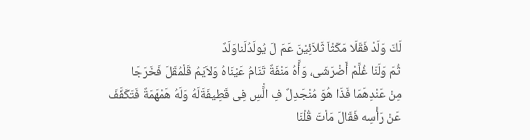لَكَ وَلَدْ فَقَلَا مَكَثْاَ ثَلاَئِيْنَ عَمَ لَ يُولَدُلَناوَلَدٌ
ثُمَ وَلَنَا غُلَّمْ أَضْرَشَى، وَأَّهُ مَنْفَةٌ تَنَامُ عَيْنَاهُ وَلاَيَمُ قَلْمُقَلَ فَخَرَجَا
مِنْ عَنْدِهَمَا فَذَا هُوَ مُنْجَدِلٌ فِ الَّْسِ فِى قَطِيفَةَلَهُ وَلَهُ هَمْهَمَةٌ فَتَكَفَّفَ
عَنْ رَأْسِه فَقَالَ مَاْتَ قُلْنَا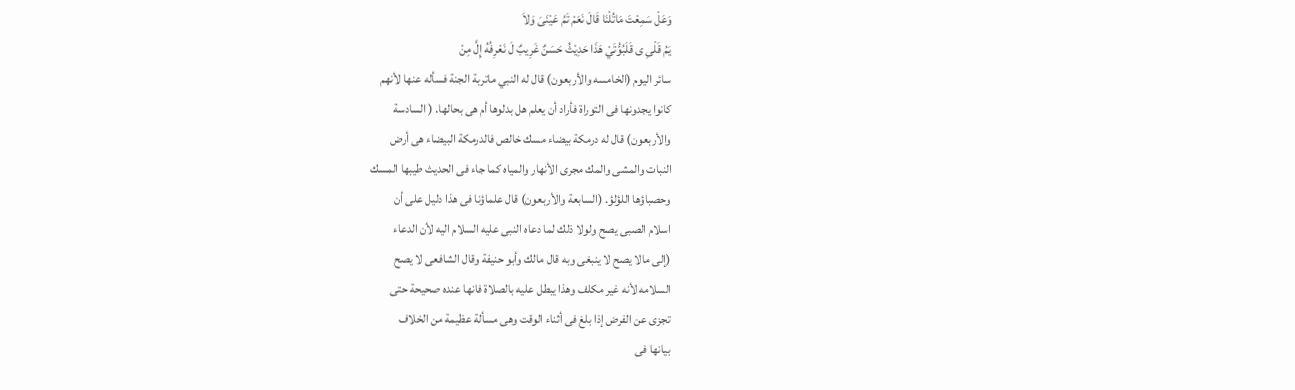وَعَلْ سَمِعْتَ مَاتُلْنَا قَالَ نَعَمْ تَمُ عَيْنَىَ وَلاَ
يَمُ قَلْىِ ى قَلَبُوُّتَيْ هَذَا حَدِيْثُ حَسَنٌ غَرِيبٌ لَ نَعْرِفُهُ إِلَّ مِنْ
سائر اليوم (الخامسه والأربعون) قال له النبي ماتربة الجنة فسأله عنها لأنهم
كانوا يجدونها فى التوراة فأراد أن يعلم هل بدلوها أم هى بحالها. ( السادسة
والأربعون) قال له درمكة بيضاء مسك خالص فالدرمكة البيضاء هى أرض
النبات والمشى والمك مجرى الأنهار والمياه كما جاء فى الحديث طيبها المسك
وحصباؤها اللؤلؤ. (السابعة والأربعون) قال علماؤنا فى هذا دليل على أن
اسلام الصبى يصح ولولا ذلك لما دعاه النبى عليه السلام اليه لأن الدعاء
(إلى مالا يصح لا ينبغى وبه قال مالك وأبو حنيفة وقال الشافعى لا يصح
السلامه لأنه غير مكلف وهذا يبطل عليه بالصلاة فانها عنده صحيحة حتى
تجزى عن الفرض إذا بلغ فى أثناء الوقت وهى مسألة عظيمة من الخلاف
بيانها فى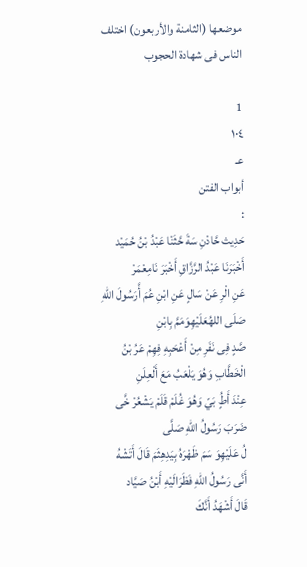موضعها (الثامنة والأربعون) اختلف الناس فى شهادة الحجوب

1
١٠٤
عـ
أبواب الفتن
:
حَدِيث حَّادْنِ سَةَ حَّثَنْا عَبْدُ بْنُ حُمَيْد أَخْبَرَنَا عَبْدُ الرَّزَّاقِ أَخْبَرَ نَامِعْمَرْ
عَنِ الْرِ عَنْ سَالٍ عَنِ ابْنِ عُمَ أَّرَسُولَ اللهِ صَلَى اللهُعَلَيْهِوَمَمَّ بِابْنِ
صَّدٍ فِى نَفَرِ مِنْ أَعْحَبِهِ فِهِمْ عَرُ بْنُ الْخَطَّابِ وَهُوَ يَلْعَبُ مَعَ أَلْعِلَنِ
عِنْدَ أَطٍُ بَيّ وَهُوَ غُلَمْ قَلَمْ يَشْعُرْ خَّى ضَرَبَ رَسُولُ اللهِ صَلَّى
لُ عَلَيْهِوَ سَمَ ظَهْرَهُ بِيَدِهِثَمَ قَالَ أَتَشْهُ أَنَّى رَسُولُ اللهِ فَظَرَالَيْهِ أَبْنُ صَيَّاد
قَالَ أَشْهَدُ أَنَّكَ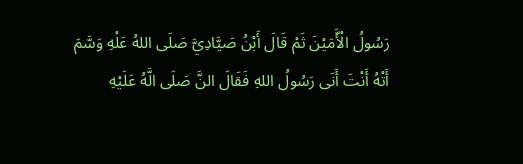رَسُولُ الْأَّمَيْنَ ثَمْ قَالَ أَبْنُ صَيَّادِيَّ صَلَى اللهُ عَلْهِ وَسَّمَ
أَتْهُ أَنْتَ أَنَى رَسُولُ اللهِ فَقَالَ النَّ صَلَى الَّهُ عَلَيْهِ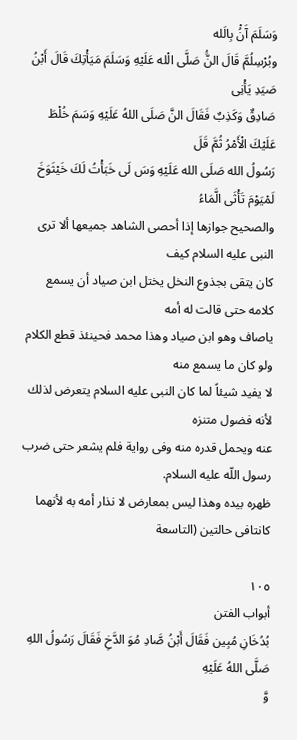وَسَلَمَ آَنُْ بِالَله
وبُرْسِلُمَّ قَالَ النَُّ صَلَّى الْله عَلَيْهِ وَسَلَمَ مَيَأْتِكَ قَالَ أَبْنُ صَيَدِ يَأْنِى
صَادِقٌ وَكَذِبٌ فَقَالَ النَّ صَلَى اللهُ عَلَيْهِ وَسَمَ خُلْطَ عَلَيْكَ الْأَمْرُ ثُمَّ قَلَ
رَسُولُ الله صَلَى الله عَلَيْهِ وَسَ لَى خَبَأْتُ لَكَ خَيْثَوَخَ لَمْيَوْمَ تَأْثَى الَّمَاءُ
والصحيح جوازها إذا أحصى الشاهد جميعها ألا ترى النبى عليه السلام كيف
كان يتقى بجذوع النخل يختل ابن صياد أن يسمع كلامه حتى قالت له أمه
ياصاف وهو ابن صياد وهذا محمد فحينئذ قطع الكلام ولو كان ما يسمع منه
لا يفيد شيئاً لما كان النبى عليه السلام يتعرض لذلك لأنه فضول متنزه
عنه ويحمل قدره منه وفى رواية فلم يشعر حتى ضرب رسول اللّه عليه السلام.
ظهره بيده وهذا ليس بمعارض لا نذار أمه به لأنهما كانتافى حالتين (التاسعة

١٠٥
أبواب الفتن
بُدُخَانِ مُبِين فَقَالَ أَبْنُ صَّادِ مُوَ الدَّخِ فَقَالَ رَسُولُ اللهِ صَلَّى اللهُ عَلَيْهِ
وَّ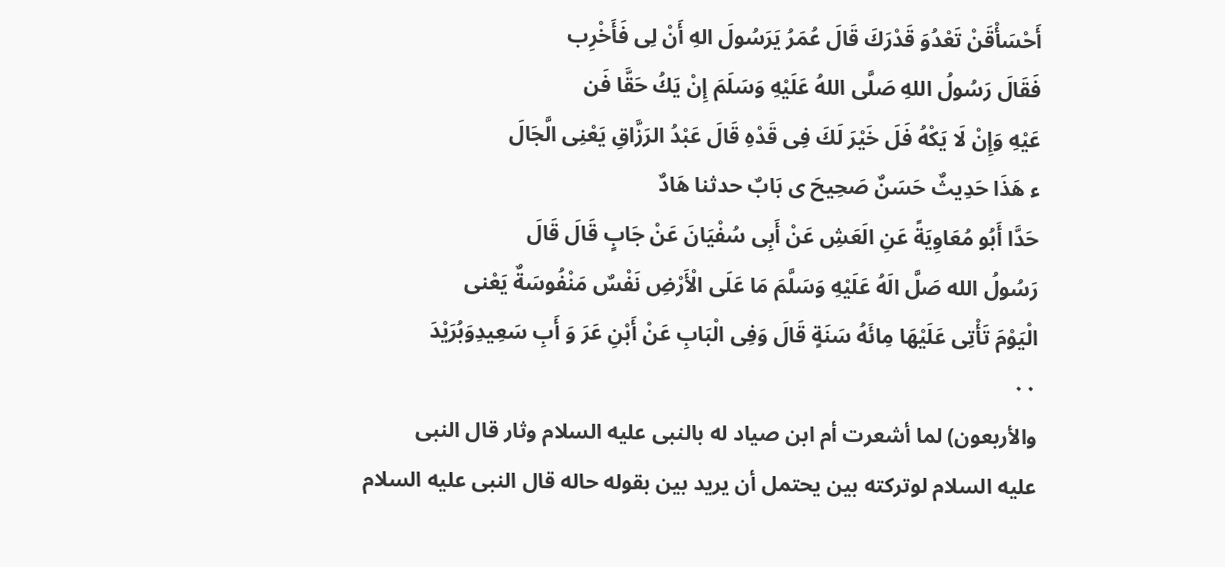أَحْسَأْقَنْ تَعْدُوَ قَدْرَكَ قَالَ عُمَرُ يَرَسُولَ الهِ أَنْ لِى فَأَخْرِب
فَقَالَ رَسُولُ اللهِ صَلَّى اللهُ عَلَيْهِ وَسَلَمَ إِنْ يَكُ حَقَّا فَن
عَيْهِ وَإِنْ لَا يَكْهُ فَلَ خَيْرَ لَكَ فِى قَدْهِ قَالَ عَبْدُ الرَزَّاقِ يَعْنِى الَّجَالَ
ء هَذَا حَدِيثٌ حَسَنٌ صَحِيحَ ى بَابٌ حدثنا هَادٌ
حَدَّا أَبُو مُعَاوِيَةً عَنِ الَعَشِ عَنْ أَبِى سُفْيَانَ عَنْ جَابٍ قَالَ قَالَ
رَسُولُ الله صَلَّ الَهُ عَلَيْهِ وَسَلَّمَ مَا عَلَى الْأَرْضِ نَفْسٌ مَنْفُوسَةٌ يَعْنى
الْيَوْمَ تَأْتِى عَلَيْهَا مِائَهُ سَنَةٍ قَالَ وَفِى الْبَابِ عَنْ أَبْنِ عَرَ وَ أَبِ سَعِيدِوَبُرَيْدَ
٠٠
والأربعون) لما أشعرت أم ابن صياد له بالنبى عليه السلام وثار قال النبى
عليه السلام لوتركته بين يحتمل أن يريد بين بقوله حاله قال النبى عليه السلام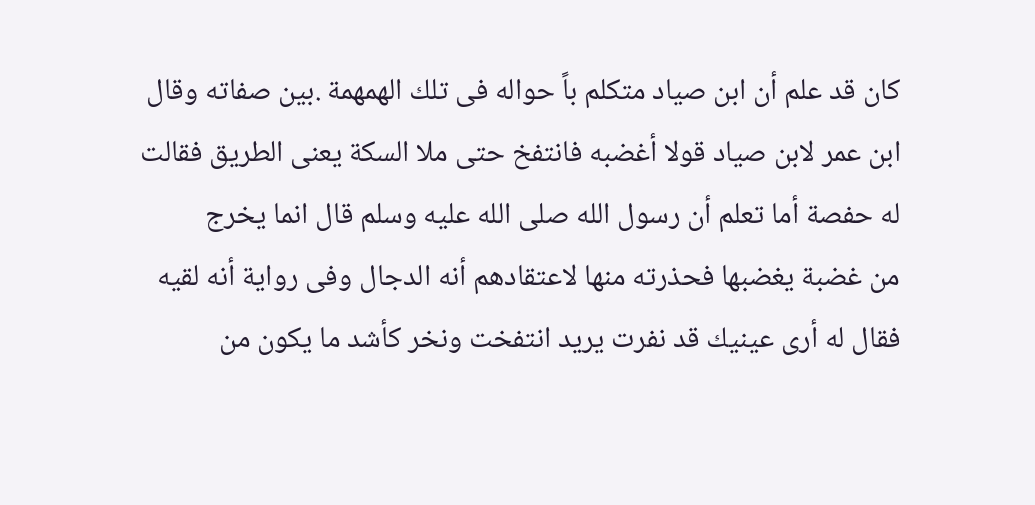كان قد علم أن ابن صياد متكلم باً حواله فى تلك الهمهمة .بين صفاته وقال
ابن عمر لابن صياد قولا أغضبه فانتفخ حتى ملا السكة يعنى الطريق فقالت
له حفصة أما تعلم أن رسول الله صلى الله عليه وسلم قال انما يخرج
من غضبة يغضبها فحذرته منها لاعتقادهم أنه الدجال وفى رواية أنه لقيه
فقال له أرى عينيك قد نفرت يريد انتفخت ونخر كأشد ما يكون من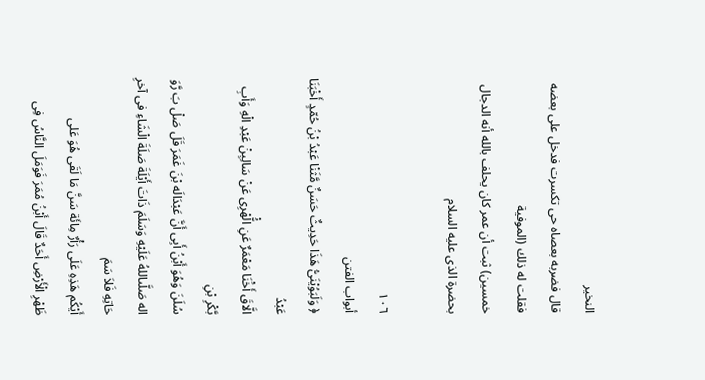النخير
قال فضربه بعصاه حى تكسرت فدخل على بعضه فقلت له ذلك (الموفية
خمسين) ثبت أن عمر كان يحلف بالله أنه الدجال بحضرة الذى عليه السلام

١٠٦
أبواب الفتن
﴿ وَلَبَوُيْنَىُّ هَذَا حَدِيثٌ حَسَنٌ مَّثَنْا عَبْدُ بْنُ حُمّدٍ أَخْبَنَا عَبْدُ
الَّاقَ أَخَْنَا مَعْمَرٌ عَنِ الُّْهْرِى عَنْ سَالِبِنْ عَبْدِ الْهِ وَأَبِ بَّكْرِ بْنِ
سُلَنَ وَهُوَ أَبْنُ أَبِى أَنَّ عَبْدَالَه بْنَ غَمَرَ قَلَ صَلْ بَ رَّوَ
اله صَلَّىاللهُ عَلَيْهِ وَسَلَمَ ذَاتَ أَيْلَةَ صَلَةَ الْشَاءِ فى آخرِ حَاتِهِ فَلاَ سَمَ
أَيْكُم هَذِهِ عَلَى رَأْرٌ مِائَة سَنَّ مَا لَقَى هُوَ عَلى
ظَهْرِ الْأَرْضِ أَحَدٌ قَالَ أَبْنُ مُمَرَ فَوَمَلَ النَّاسُ فِى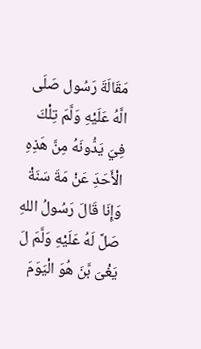مَقَالَةَ رَسُول صَلَى
الَّهُ عَلَيْهِ وَلَّمَ تِلْكَ فِيَ يَدُّونَهُ مِنَّ هَذِهِ الْأَحَدَِ عَنْ مَةَ سَنَةْ
وَإِنَا قَالَ رَسُولُ اللهِ صَلَّ لَهُ عَلَيْهِ وَلَّمَ لَ يَغْىَ بَّنَ هُوَ الْيَوَمَ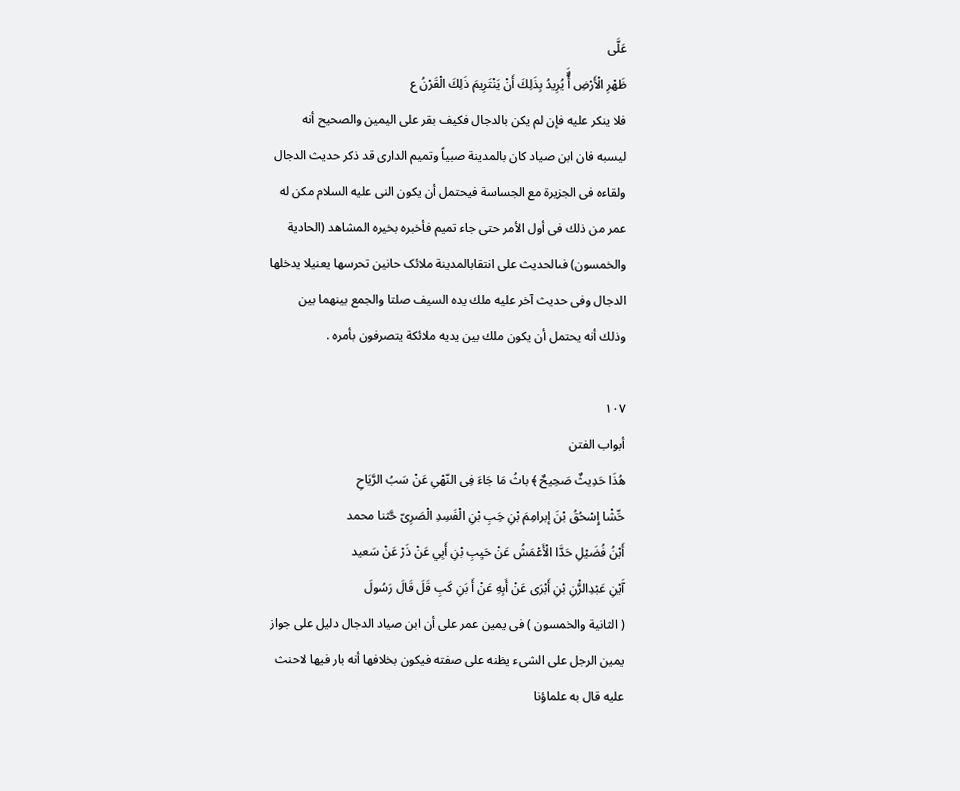عَلَّى
ظَهْرِ الْأَرْضِ أٌَّ يُرِيدُ بِذَلِكَ أَنْ يَنْتَرِيمَ ذَلِكَ الْقَرْنُ ع
فلا ينكر عليه فإن لم يكن بالدجال فكيف بقر على اليمين والصحيح أنه
ليسبه فان ابن صياد كان بالمدينة صبياً وتميم الدارى قد ذكر حديث الدجال
ولقاءه فى الجزيرة مع الجساسة فيحتمل أن يكون النى عليه السلام مكن له
عمر من ذلك فى أول الأمر حتى جاء تميم فأخبره بخيره المشاهد (الحادية
والخمسون) فىالحديث على انتقابالمدينة ملائک حانین تحرسها یعنیلا يدخلها
الدجال وفى حديث آخر عليه ملك يده السيف صلتا والجمع بينهما بين
وذلك أنه يحتمل أن يكون ملك بين يديه ملائكة يتصرفون بأمره .

١٠٧
أبواب الفتن
هُذَا حَدِيثٌ صَحِيحٌ ﴾ باثُ مَا جَاءَ فِى النّهْىِ عَنْ سَبُ الرَّيَاحِ
حِّشْا إِسْحُقُ بْنَ إبرامِمَ بْنِ حَِبِ بْنِ الْفَسِدِ الْصَرِىّ حَّثنا محمد
أَبْنُ فُضَيْلِ حَدَّا الْأَعْمَشُ عَنْ حَيِبِ بْنِ أَبِي عَنْ ذَرْ عَنْ سَعيد
آَيْنِ عَبْدِالرَّْنِ بْنِ أَبْرَى عَنْ أَبِهِ عَنْ أَ بَنِ كَبِ قَلَ قَالَ رَسُولَ
( الثانية والخمسون ) فى يمين عمر على أن ابن صياد الدجال دليل على جواز
يمين الرجل على الشىء يظنه على صفته فيكون بخلافها أنه بار فيها لاحنث
عليه قال به علماؤنا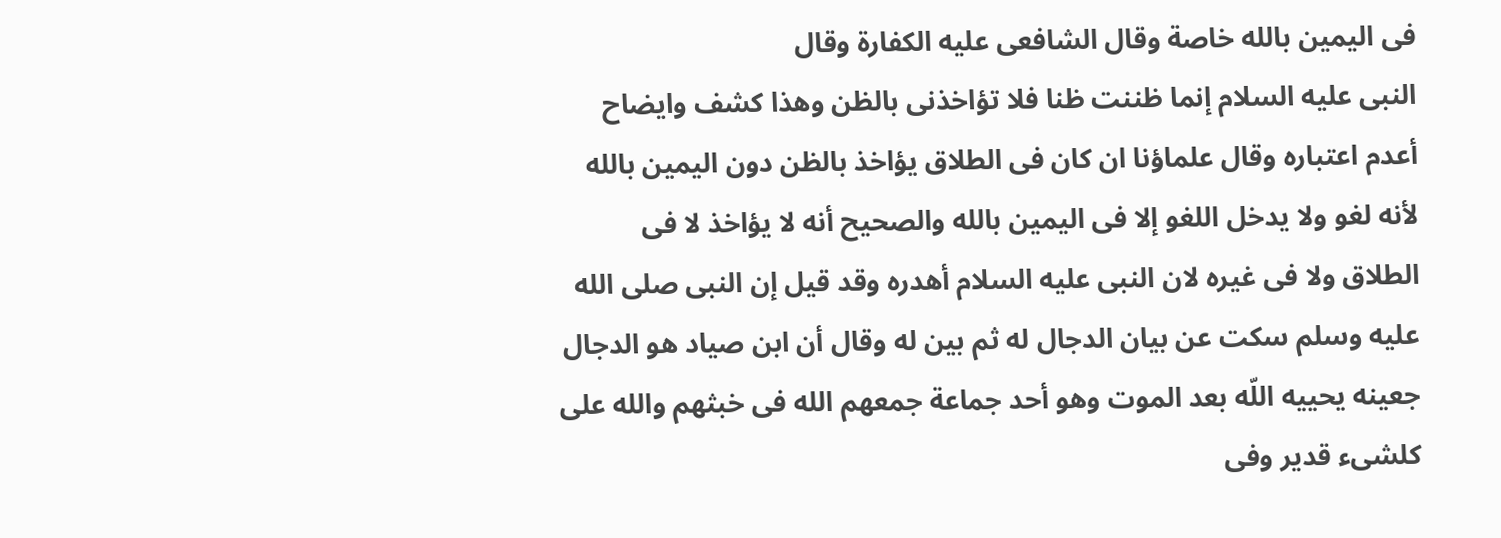فى اليمين بالله خاصة وقال الشافعى عليه الكفارة وقال
النبى عليه السلام إنما ظننت ظنا فلا تؤاخذنى بالظن وهذا كشف وايضاح
أعدم اعتباره وقال علماؤنا ان كان فى الطلاق يؤاخذ بالظن دون اليمين بالله
لأنه لغو ولا يدخل اللغو إلا فى اليمين بالله والصحيح أنه لا يؤاخذ لا فى
الطلاق ولا فى غيره لان النبى عليه السلام أهدره وقد قيل إن النبى صلى الله
عليه وسلم سكت عن بيان الدجال له ثم بين له وقال أن ابن صياد هو الدجال
جعينه يحييه اللّه بعد الموت وهو أحد جماعة جمعهم الله فى خبثهم والله على
كلشىء قدير وفی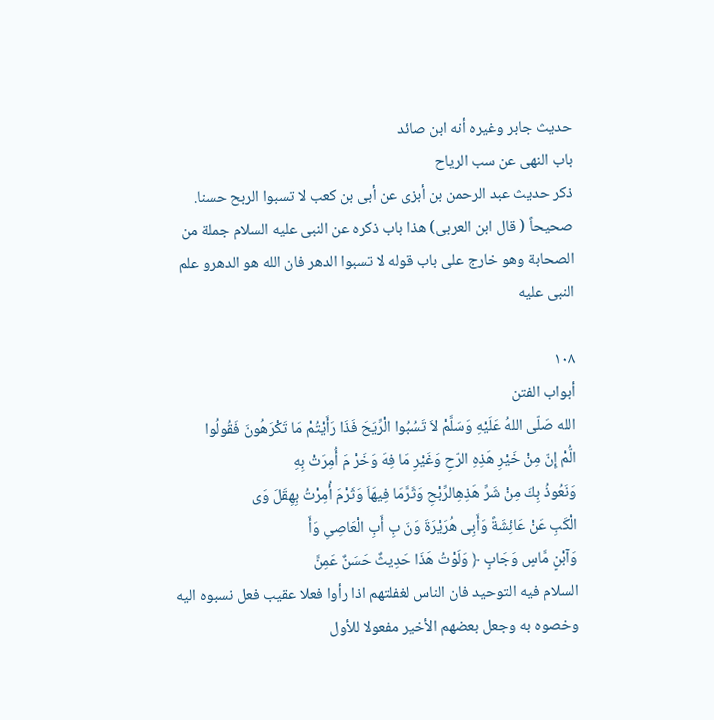حديث جابر وغيره أنه ابن صائد
باب النهى عن سب الرياح
ذكر حديث عبد الرحمن بن أبزى عن أبى بن كعب لا تسبوا الربح حسنا.
صحيحاً ( قال ابن العربى) هذا باب ذكره عن النبى عليه السلام جملة من
الصحابة وهو خارج على باب قوله لا تسبوا الدهر فان الله هو الدهرو علم النبى عليه

١٠٨
أبواب الفتن
الله صَلّى اللهُ عَلَيْهِ وَسَلَّمْ لاَ تَسُبُوا الْرِّيَحَ فَذَا رَأَيْتُمْ مَا تَكْرَهُونَ فَقُولُوا
الُّمْ إِنّ مِنْ خَيْرِ هَذِهِ الرّحِ وَغَيْرِ مَا فِهَ وَخَرْ مَ أُمِرَتْ بِهِ
وَنَعُوذُ بِكَ مِنْ شَرِّ هَذِهِالرِّبْحِ وَثَرَّمَا فِيهَاَ وَثَرْمَ أُمِرْتُ بِهِقَلَ وَى
الْكَبِ عَنْ عَائِشَةً وَأَبِى هُرَيْرَةَ وَنَ بِ أَبِ الْعَاصِىِ وَأَ
وَآبْنٍ مَّاسٍ وَجَابٍ ﴿ وَلَوْتُ هَذَا حَدِيثٌ حَسَنٌ عَمِنَّ
السلام فيه التوحيد فان الناس لغفلتهم اذا رأوا فعلا عقيب فعل نسبوه اليه
وخصوه به وجعل بعضهم الأخير مفعولا للأول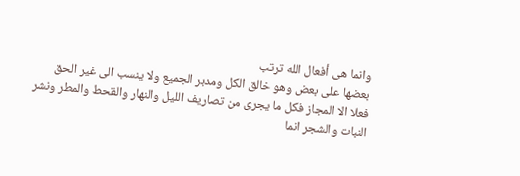وانما هى أفعال الله ترتب
بعضها على بعض وهو خالق الكل ومدبر الجميع ولا ينسب الى غير الحق
فعلا الا المجاز فكل ما يجرى من تصاريف الليل والنهار والقحط والمطر ونشر
النبات والشجر انما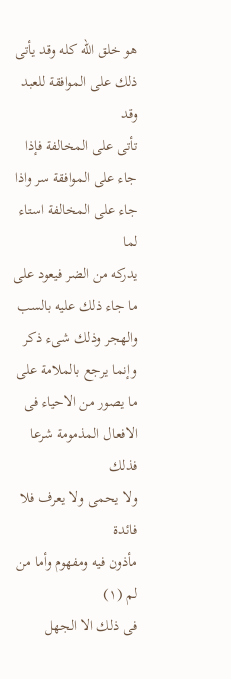هو خلق الله كله وقد يأتى ذلك على الموافقة للعبد وقد
تأتى على المخالفة فإذا جاء على الموافقة سر واذا جاء على المخالفة استاء لما
يدركه من الضر فيعود على ما جاء ذلك عليه بالسب والهجر وذلك شىء ذكر
وإنما يرجع بالملامة على ما يصور من الاحياء فى الافعال المذمومة شرعا فذلك
ولا يحمى ولا يعرف فلا فائدة
مأذون فيه ومفهوم وأما من لم (١)
فى ذلك الا الجهل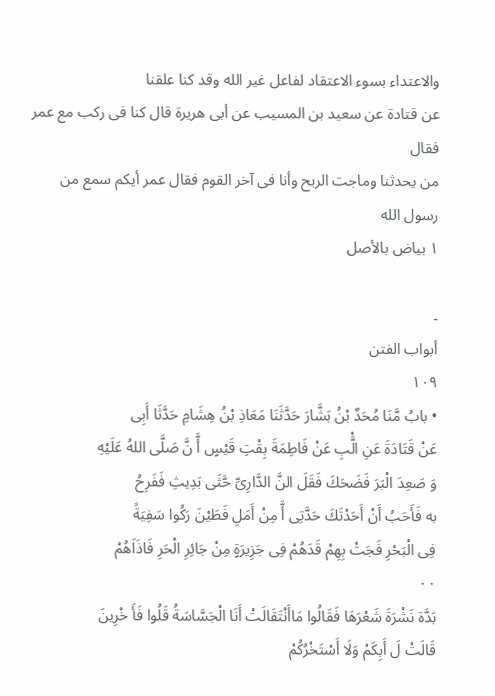والاعتداء بسوء الاعتقاد لفاعل غير الله وقد كنا علقنا
عن قتادة عن سعيد بن المسيب عن أبى هريرة قال كنا فى ركب مع عمر فقال
من يحدثنا وماجت الربح وأنا فى آخر القوم فقال عمر أيكم سمع من رسول الله
١ بياض بالأصل

۔
أبواب الفتن
١٠٩
• بابُ مَّنَا مُحَدٌ بْنُ بَشَّارَ حَدَّثَنَا مَعَاذِ بْنُ هِشَامِ حَدَّثَا أَبِى
عَنْ قَتَادَةَ عَنِ الَّْبِ عَنْ فَاطِمَةَ بِقْتِ قَيْسٍ أَّ نَّ صَلَّى اللهُ عَلَيْهِ
وَ صَعِدَ الْبَرَ فَضَحَكَ فَقَلَ النَّ الدَّارِىِّ حَّثَى بَدِيثِ فَفَرِحُ
به فَأَحَبُ أَنْ أَحَدْتَكَ حَدَّتِى أَّ مِنْ أَمَلِ فَطَيْنَ رَكُوا سَفِيَةً
فِى الْبَحْرِ فَجَتْ بِهِمْ قَدَهُمْ فِى جَزِيرَةٍ مِنْ جَائِرِ الْحَرِ فَاذَاَهُمْ
٠٠
بَدَّة نَشْرَةَ شَعْرَهَا فَقَالُوا مَاأَنْتَقَالَتْ أَنَا الْجَسَّاسَةُ قَلُوا فَأَ خْرِينَ
قَالَتْ لَ أَبِكَمْ وَلَا أَسْتَخْرُكُمْ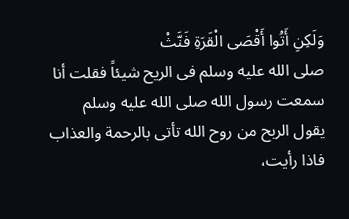وَلَكِنِ أَتُوا أَقْصَى الْقَرَةِ فَنَّثْ
صلى الله عليه وسلم فى الريح شيئاً فقلت أنا سمعت رسول الله صلى الله عليه وسلم
يقول الربح من روح الله تأتى بالرحمة والعذاب فاذا رأيت،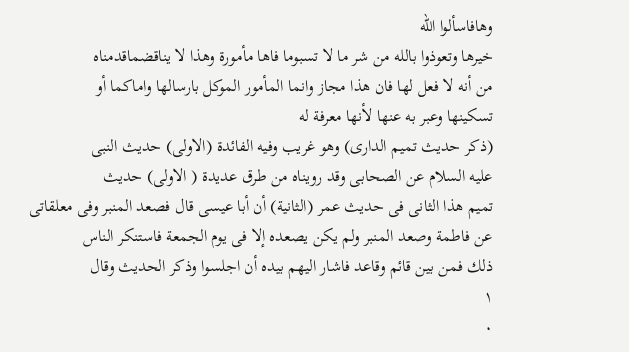وهافاسألوا الله
خيرها وتعوذوا بالله من شر ما لا تسبوما فاها مأمورة وهذا لا يناقضماقدمناه
من أنه لا فعل لها فان هذا مجاز وانما المأمور الموكل بارسالها واماكما أو
تسكينها وعبر به عنها لأنها معرفة له
(ذكر حديث تميم الدارى) وهو غريب وفيه الفائدة (الاولى) حديث النبى
عليه السلام عن الصحابى وقد رويناه من طرق عديدة ( الاولى) حديث
تميم هذا الثانى فى حديث عمر (الثانية) أن أبا عيسى قال فصعد المنبر وفى معلقاتى
عن فاطمة وصعد المنبر ولم يكن يصعده إلا فى يوم الجمعة فاستنكر الناس
ذلك فمن بين قائم وقاعد فاشار اليهم بيده أن اجلسوا وذكر الحديث وقال
١
٠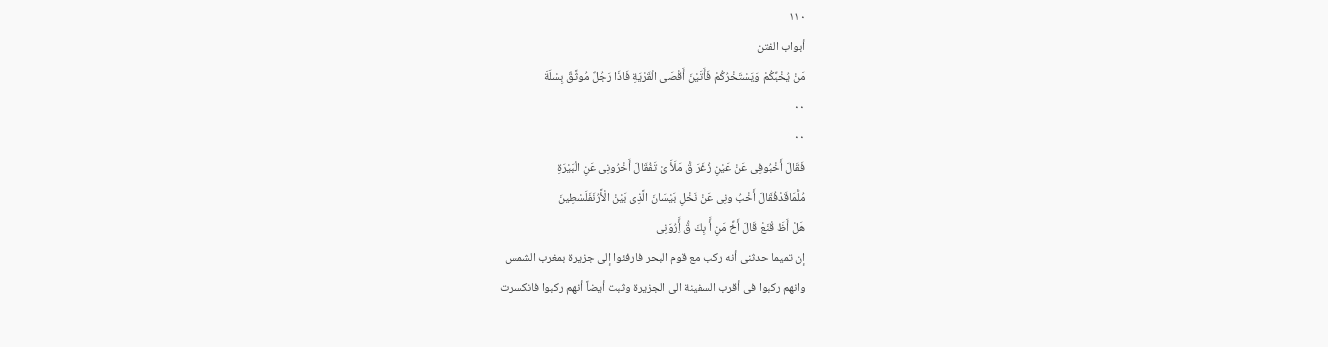١١٠
أبواب الفتن
مَنْ يُخْبِّكُمْ وَيَسْتَخْرُكُمْ فَأَتَيْنَ أَقْصَى الْقَرْيَةِ فَاذَا رَجُلٌ مُوثَّقٌ بِسْلَةَ
٠٠
٠٠
فَقَالَ أَخْبُوفِى عَنْ عَيْنِ زُغَرَ قَْ مَلَأَ ىْ تَفُقَالَ أَخْرُونِى عَنِ الْبَيْرَةِ
مُلَْمَاقَدْفُقَالَ أَخْبُ ونِى عَنْ نَخْلِ بَيْسَانَ الَّذِى بَيْنْ الْأَّرُنَفَلَسْطِينَ
هَلْ أَظَ قْنَعْ قَالَ أَخِّ مَنِ أَّ بِكَ قَُ أَِّرُوَنِى
إن تميما حدثنى أنه ركب مع قوم البحر فارفئوا إلى جزيرة بمغرب الشمس
وانهم ركبوا فى أقرب السفينة الى الجزيرة وثبت أيضاً أنهم ركبوا فانكسرت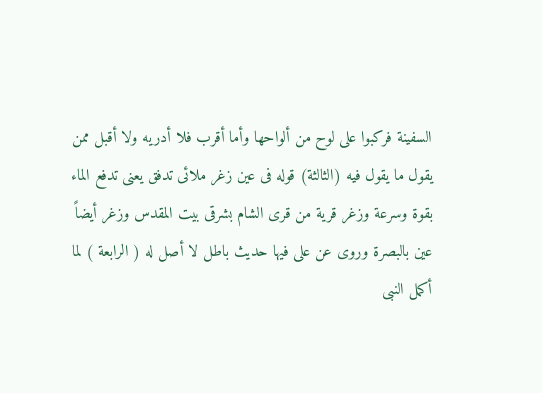السفينة فركبوا على لوح من ألواحها وأما أقرب فلا أدريه ولا أقبل ممن
يقول ما يقول فيه (الثالثة) قوله فى عين زغر ملائى تدفق يعنى تدفع الماء
بقوة وسرعة وزغر قرية من قرى الشام بشرقى بيت المقدس وزغر أيضاً
عين بالبصرة وروى عن على فيها حديث باطل لا أصل له ( الرابعة ) لما
أكمل النبى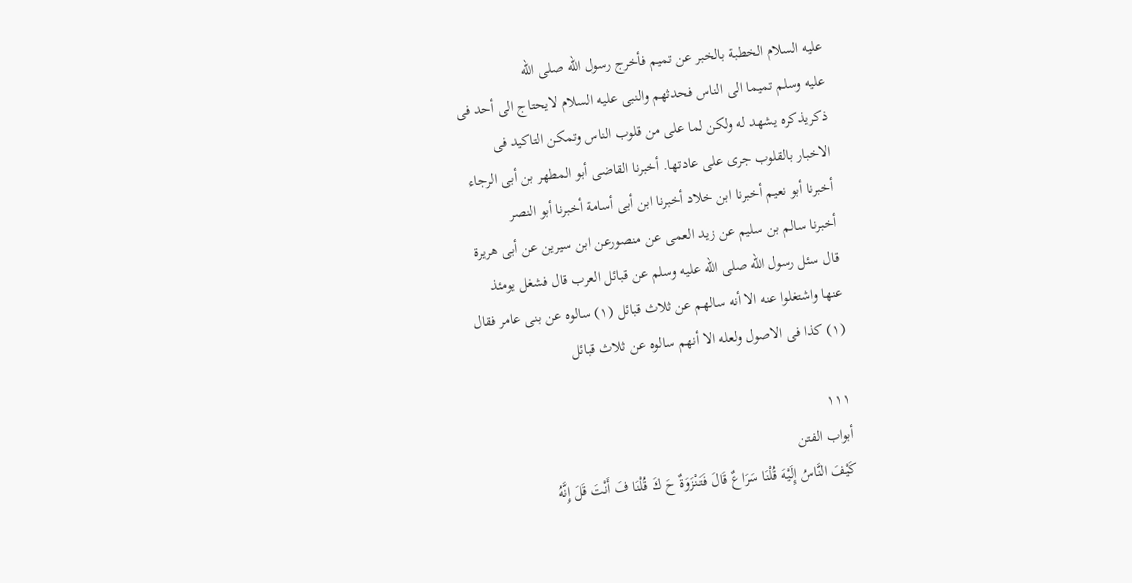عليه السلام الخطبة بالخبر عن تميم فأخرج رسول الله صلى الله
عليه وسلم تميما الى الناس فحدثهم والنبى عليه السلام لايحتاج الى أحد فى
ذكريذكره يشهد له ولكن لما على من قلوب الناس وتمكن التاكيد فى
الاخبار بالقلوب جرى على عادتها. أخبرنا القاضى أبو المطهر بن أبى الرجاء
أخبرنا أبو نعيم أخبرنا ابن خلاد أخبرنا ابن أبى أسامة أخبرنا أبو النصر
أخبرنا سالم بن سليم عن زيد العمى عن منصورعن ابن سيرين عن أبى هريرة
قال سئل رسول الله صلى الله عليه وسلم عن قبائل العرب قال فشغل يومئذ
عنها واشتغلوا عنه الا أنه سالهم عن ثلاث قبائل (١) سالوه عن بنى عامر فقال
(١) كذا فى الاصول ولعله الا أنهم سالوه عن ثلاث قبائل

١١١
أبواب الفتن
كَيْفَ النَّاسُ إِلَيْهَ قُلْنَا سَرَاعٌ قَالَ فَتَنْزَوَةٌ حَ كَ قُلْنَا فَ أَنْتَ قَلَ إِنَّهُ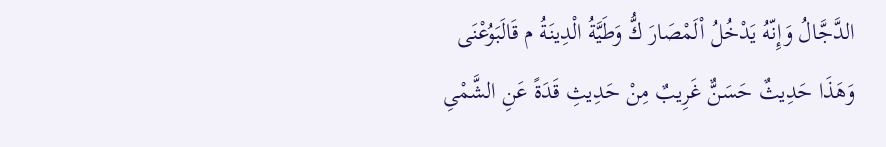الدَّجَّالُ وَإِنّهُ يَدْخُلُ اْلَمْصَارَ كُّ وَطَيَّةُ الْدِينَةُ م قَالَبَوُعْنَى
وَهَذَا حَدِيثٌ حَسَنٌّ غَرِيبٌ مِنْ حَدِيثِ قَدَةً عَنِ الشَّمْىِ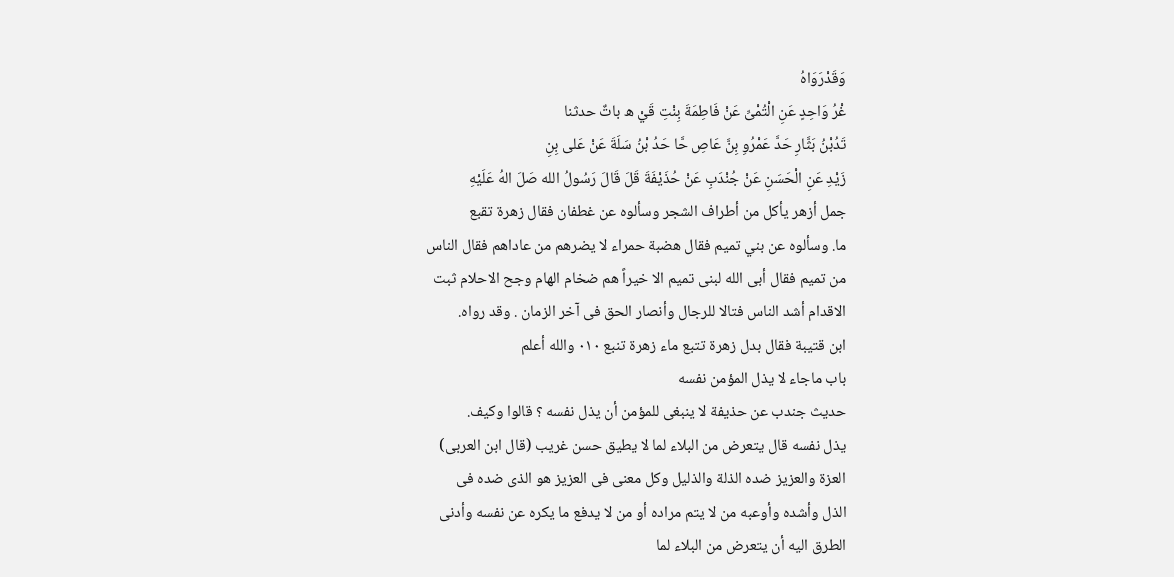وَقَدْرَوَاهُ
غْرُ وَاحِدٍ عَنِ الْتُمْىِّ عَنْ فَاطِمَةَ بِنْتِ قَيْ ه باتٌ حدثنا
تَدُبْنُ بَثَّارِ حَدَّ عَمْرُوِ بِنَّ عَاصِ حَّا حَدُ بْنُ سَلَةَ عَنْ عَلى بِنِ
زَيْدِ عَنِ الْحَسَنِ عَنْ جُنْدَبِ عَنْ حُذَيْفَةَ قَلَ قَالَ رَسُولُ الله صَلَ الهُ عَلَيْهِ
جمل أزهر يأكل من أطراف الشجر وسألوه عن غطفان فقال زهرة تقبع
ما. وسألوه عن بني تميم فقال هضبة حمراء لا يضرهم من عاداهم فقال الناس
من تميم فقال أبى الله لبنى تميم الا خيراً هم ضخام الهام وجح الاحلام ثبت
الاقدام أشد الناس فتالا للرجال وأنصار الحق فى آخر الزمان . وقد رواه.
ابن قتيبة فقال بدل زهرة تتبع ماء زهرة تنبع ٠١٠ والله أعلم
باب ماجاء لا يذل المؤمن نفسه
حديث جندب عن حذيفة لا ينبغى للمؤمن أن يذل نفسه ؟ قالوا وكيف.
يذل نفسه قال يتعرض من البلاء لما لا يطيق حسن غريب (قال ابن العربى)
العزة والعزيز ضده الذلة والذليل وكل معنى فى العزيز هو الذى ضده فى
الذل وأشده وأوعبه من لا يتم مراده أو من لا يدفع ما يكره عن نفسه وأدنى
الطرق اليه أن يتعرض من البلاء لما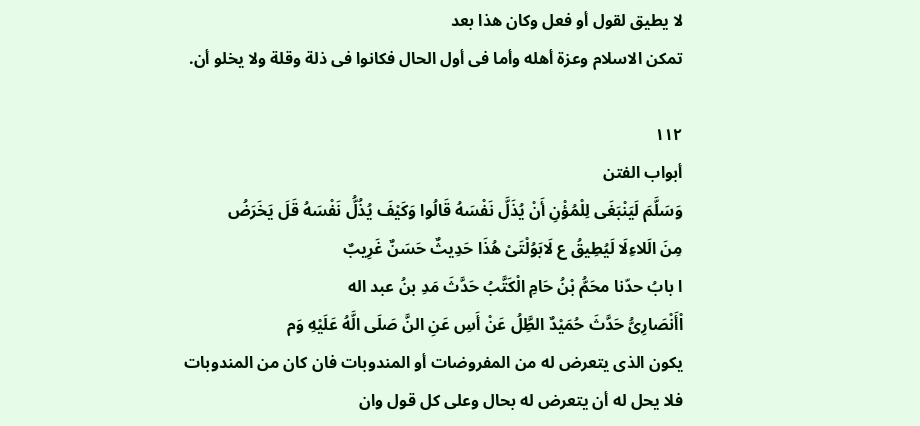لا يطيق لقول أو فعل وكان هذا بعد
تمكن الاسلام وعزة أهله وأما فى أول الحال فكانوا فى ذلة وقلة ولا يخلو أن.

١١٢
أبواب الفتن
وَسَلَّمَ لَيَنْبَغَى لِلْمُؤْنِ أَنْ يُذَلَّ نَفْسَهُ قَالُوا وَكَيْفَ يُذُلُّ نَفْسَهُ قَلَ يَخَرَضُ
مِنَ الَلاءِلَا لَيُطِيقُ ع لَابَوُلْتَىْ هُذَا حَدِيثٌ حَسَنٌ غَرِيبٌ
ا بابُ حدّنا محَمُّ بْنُ حَامِ الْكَتَّبُ حَدَّثَ مَدِ بنُ عبد اله
اْأَنْصَارِىُّ حَدَّثَ حُمَيْدٌ الطَِّلُ عَنْ أَسِ عَنِ النَّ صَلَى الَّهُ عَلَيْهِ وَم
يكون الذى يتعرض له من المفروضات أو المندوبات فان كان من المندوبات
فلا يحل له أن يتعرض له بحال وعلى كل قول وان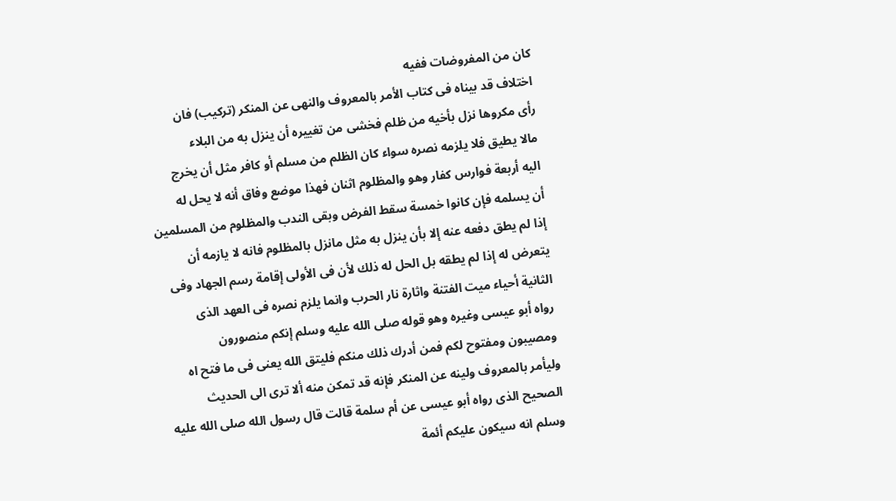كان من المفروضات ففيه
اختلاف قد بيناه فى كتاب الأمر بالمعروف والنهى عن المنكر (تركيب) فان
رأى مكروها نزل بأخيه من ظلم فخشى من تغييره أن ينزل به من البلاء
مالا يطيق فلا يلزمه نصره سواء كان الظلم من مسلم أو كافر مثل أن يخرج
اليه أربعة فوارس كفار وهو والمظلوم اثنان فهذا موضع وفاق أنه لا يحل له
أن يسلمه فإن كانوا خمسة سقط الفرض وبقى الندب والمظلوم من المسلمين
إذا لم يطق دفعه عنه إلا بأن ينزل به مثل مانزل بالمظلوم فانه لا يازمه أن
يتعرض له إذا لم يطقه بل الحل له ذلك لأن فى الأولى إقامة رسم الجهاد وفى
الثانية أحياء ميت الفتنة واثارة نار الحرب وانما يلزم نصره فى العهد الذى
رواه أبو عيسى وغيره وهو قوله صلى الله عليه وسلم إنكم منصورون
ومصيبون ومفتوح لكم فمن أدرك ذلك منكم فليتق الله يعنى فى ما فتح اه
وليأمر بالمعروف ولينه عن المنكر فإنه قد تمكن منه ألا ترى الى الحديث
الصحيح الذى رواه أبو عيسى عن أم سلمة قالت قال رسول الله صلى الله عليه
وسلم انه سيكون عليكم أئمة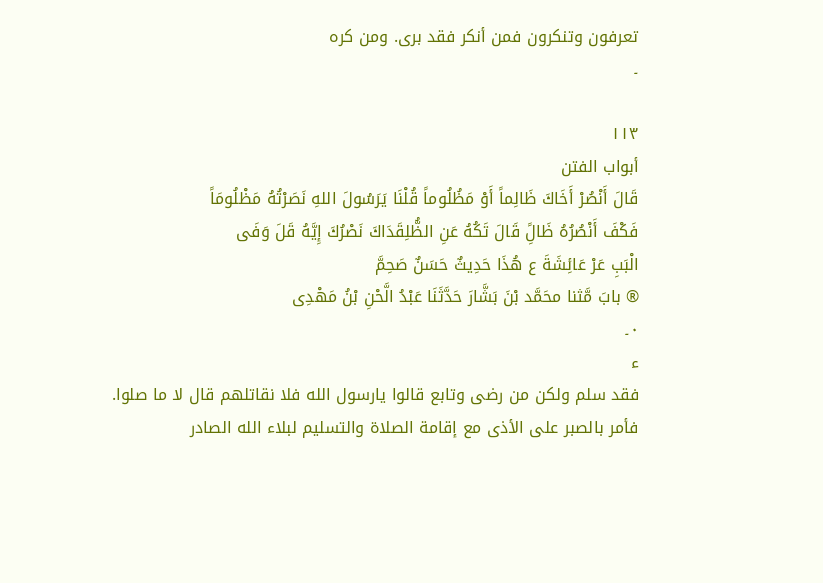تعرفون وتنكرون فمن أنكر فقد برى. ومن كره
۔

١١٣
أبواب الفتن
قَالَ أَنْصُرْ أَخَاكَ ظَالِماً أَوْ مَظُلُوماً قُلْنَا يَرَسُولَ اللهِ نَصَرْتُهُ مَظْلُومَاً
فَكْفَ أَنْصُرُهُ ظَالًِ قَالَ تَكُهُ عَنِ الظُّلِقَدَاكَ نَصْرُكَ إِيَّهُ قَلَ وَفَى
الْبَبِ عَرْ عَائِشَةَ ع هُذَا حَدِيثٌ حَسَنٌ صَحِمَّ
® بابَ مَّثنا محَمَّد بْنَ بَشَّارَ حَدَّثَنَا عَبْدُ الَّحْنِ بْنُ مَهْدِى
٠۔
ء
فقد سلم ولكن من رضى وتابع قالوا يارسول الله فلا نقاتلهم قال لا ما صلوا.
فأمر بالصبر على الأذى مع إقامة الصلاة والتسليم لبلاء الله الصادر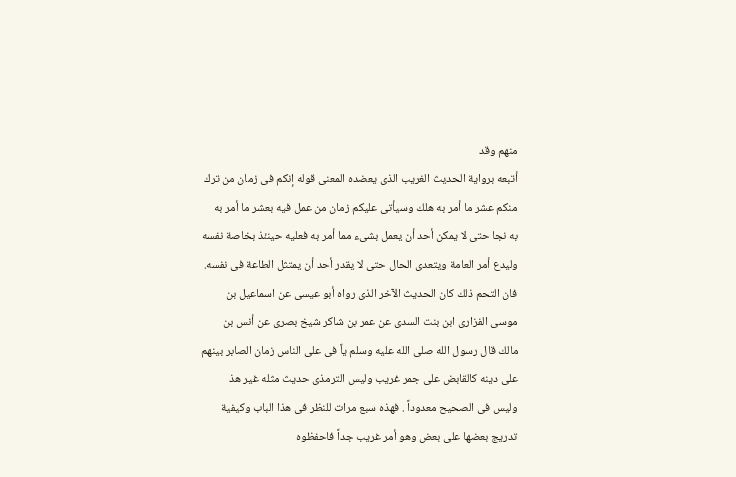منهم وقد
أتبعه برواية الحديث الغريب الذى يعضده المعنى قوله إنكم فى زمان من ترك
منكم عشر ما أمر به هلك وسيأتى عليكم زمان من عمل فيه بعشر ما أمر به
به نجا حتى لا يمكن أحد أن يعمل بشىء مما أمر به فعليه حينئذ بخاصة نفسه
وليدع أمر العامة ويتعدى الحال حتى لا يقدر أحد أن يمتثل الطاعة فى نفسه.
فان التحم ذلك كان الحديث الآخر الذى رواه أبو عيسى عن اسماعيل بن
موسى الفزارى ابن بنت السدى عن عمر بن شاكر شيخ بصرى عن أنس بن
مالك قال رسول الله صلى الله عليه وسلم ياً فى على الناس زمان الصابر بينهم
على دينه كالقابض على جمر غريب وليس الترمذى حديث مثله غير هذ
وليس فى الصحيح معدوداً . فهذه سبع مرات للنظر فى هذا الباب وكيفية
تدريج بعضها على بعض وهو أمر غريب جداً فاحفظوه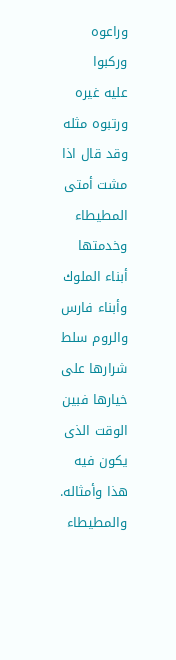وراعوه وركبوا
عليه غيره ورتبوه مثله وقد قال اذا مشت أمتى المطيطاء وخدمتها أبناء الملوك
وأبناء فارس والروم سلط شرارها على خيارها فبين الوقت الذى يكون فيه
هذا وأمثاله. والمطيطاء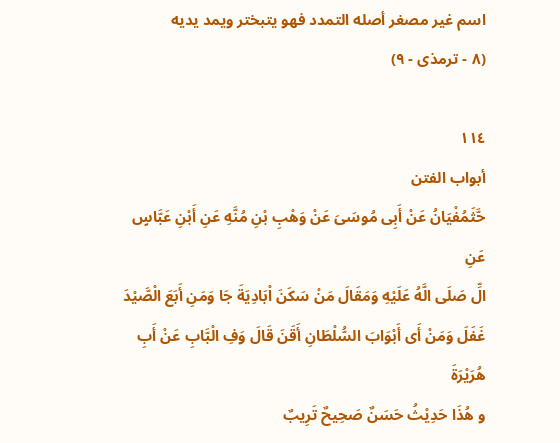اسم غير مصغر أصله التمدد فهو يتبختر ويمد يديه
(٨ - ترمذی - ٩)

١١٤
أبواب الفتن
حَّثَمُفْيَانُ عَنْ أَبِى مُوسَىَ عَنْ وَهْبِ بْنِ مُنَّهِ عَنِ أَبْنِ عَبَّاسٍ عَنِ
الِّ صَلَى الَّهُ عَلَيْهِ وَمَقَالَ مَنْ سَكَنَ اْبَادِيَةَ جَا وَمَنِ أَبَعَ الْصَّيْدَ
غَفَلَ وَمَنْ أَى أَبْوَابَ السُّلْطَانِ أَقَنَ قَالَ وَفِ الْبَّابِ عَنْ أَبِ هُرَيْرَةَ
و هُذَا حَدِيْثُ حَسَنٌ صَحِيحٌ تَرِيبٌ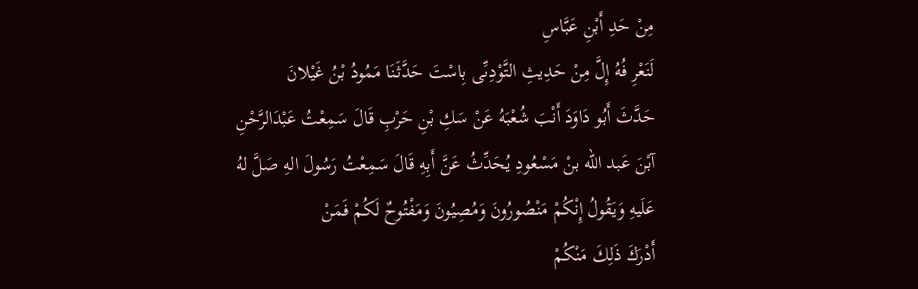مِنْ حَدِ أَبْنِ عَبَّاسِ
لَنَعْرِ فُهُ إِلَّ مِنْ حَدِيثِ التَّوْدِىِّى بِاسْتَ حَدَّثَنَا مَمُودُ بْنُ غَيْلانَ
حَدَّثَ أَبُو دَاوَدَ أَنْبَ شُعْبَهُ عَنْ سَكِ بْنِ حَرْبِ قَالَ سَمِعْتُ عَبْدَالرَّحْنِ
آبْنَ عَبد الله بنْ مَسْعُودِ يُحَدِّثُ عَنَّ أَبِهِ قَالَ سَمِعْتُ رَسُولَ الهِ صَلَّ لهُ
عَلَيهِ وَيَقُولُ إِنْكُمْ مَنْصُورُونَ وَمُصِيُونَ وَمَفْتُوحٌ لَكُمْ فَمَنْ
أَدْرَكَ ذَلِكَ مَنْكُمْ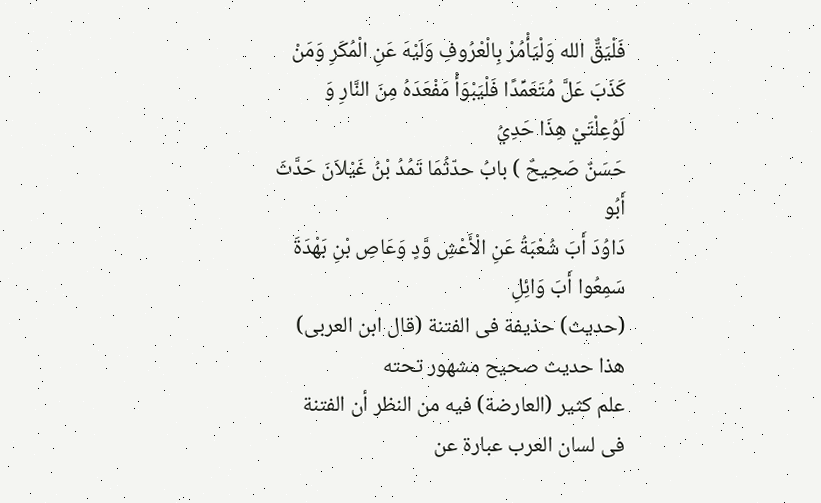فَلْيَقٌّ الله وَلْيَأْمُرْ بِالْعْرُوفِ وَلَيْهَ عَنِ الْمُكَرِ وَمَنْ
كَذَبَ عَلَّ مُتَعَمِّدًا فَلْيَبْوَأْ مَفْعَدَهُ مِنَ النَّارِ وَ لَوُعِلْتَيْ هِذَا حَدِيُ
حَسَنٌ صَحِيحٌ ) بابُ حدّثُمَا تَمُدُ بْنُ غَيْلاَنَ حَدَّثَ أَبُو
دَاوُدَ أَبَ شُعْبَةُ عَنِ الْأَعْشِ وَّدٍ وَعَاصِ بْنِ بَهْدَةَ سَمِعُوا أَبَ وَائِلِ
(حديث) حذيفة فى الفتنة (قال ابن العربى) هذا حديث صحيح مشهور تحته
علم كثير (العارضة) فيه من النظر أن الفتنة فى لسان العرب عبارة عن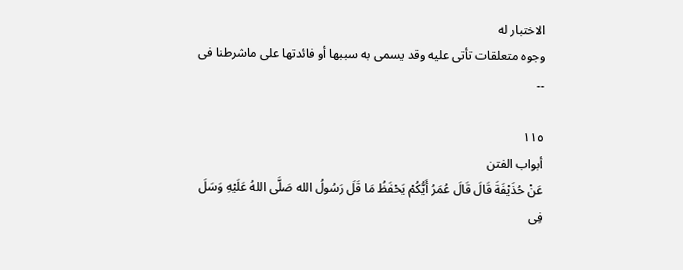الاختبار له
وجوه متعلقات تأتى عليه وقد يسمى به سببها أو فائدتها على ماشرطنا فى
۔۔

١١٥
أبواب الفتن
عَنْ حُذَيْفَةَ قَالَ قَالَ عُمَرُ أَيُّكُمْ يَحْفَظُ مَا قَلَ رَسُولُ الله صَلَّى اللهُ عَلَيْهِ وَسَلَ
فِى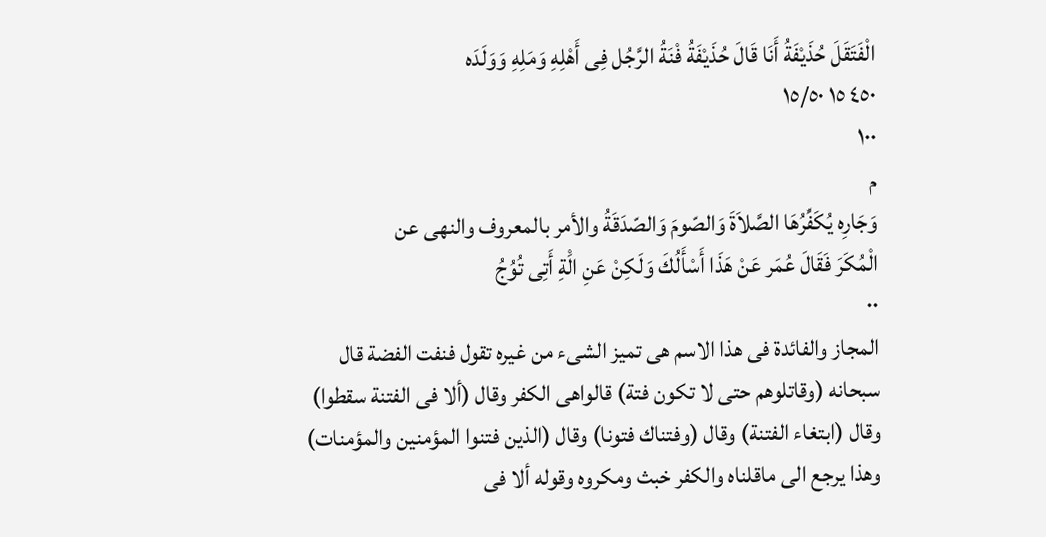الْفَتَقَلَ حُذَيْفَةُ أَنَا قَالَ حُذَيْفَةُ فْنَةُ الرَّجُل فِى أَهْلِهِ وَمَلِهِ وَوَلَدَه
٤٥٠ ١٥ ١٥/٥٠
١٠٠
م
وَجَارِه يُكَفِّرُهَا الصَّلاَةَ وَالصّومَ وَالصّدَقَةُ والأمر بالمعروف والنهى عن
الْمُكَرَ فَقَالَ عُمَر عَنْ هَذَا أَسْأَلُكَ وَلَكِنْ عَنِ الَْةِ أَتِى تُوُجُ
٠٠
المجاز والفائدة فى هذا الاسم هى تميز الشىء من غيره تقول فنفت الفضة قال
سبحانه (وقاتلوهم حتى لا تكون فتة) قالواهى الكفر وقال (ألا فى الفتنة سقطوا)
وقال (ابتغاء الفتنة) وقال (وفتناك فتونا) وقال (الذين فتنوا المؤمنين والمؤمنات)
وهذا يرجع الى ماقلناه والكفر خبث ومكروه وقوله ألا فى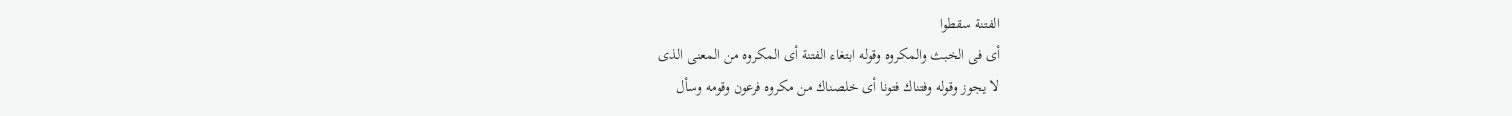الفتنة سقطوا
أى فى الخبث والمكروه وقوله ابتغاء الفتنة أى المكروه من المعنى الذى
لا يجوز وقوله وفتناك فتونا أى خلصناك من مكروه فرعون وقومه وسأل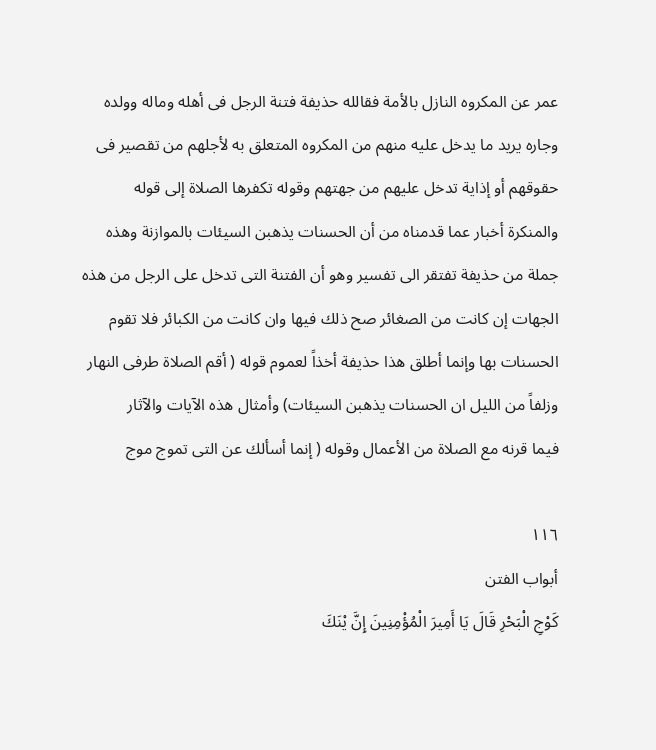عمر عن المكروه النازل بالأمة فقالله حذيفة فتنة الرجل فى أهله وماله وولده
وجاره يريد ما يدخل عليه منهم من المكروه المتعلق به لأجلهم من تقصير فى
حقوقهم أو إذاية تدخل عليهم من جهتهم وقوله تكفرها الصلاة إلى قوله
والمنكرة أخبار عما قدمناه من أن الحسنات يذهبن السيئات بالموازنة وهذه
جملة من حذيفة تفتقر الى تفسير وهو أن الفتنة التى تدخل على الرجل من هذه
الجهات إن كانت من الصغائر صح ذلك فيها وان كانت من الكبائر فلا تقوم
الحسنات بها وإنما أطلق هذا حذيفة أخذاً لعموم قوله ( أقم الصلاة طرفى النهار
وزلفاً من الليل ان الحسنات يذهبن السيئات) وأمثال هذه الآيات والآثار
فيما قرنه مع الصلاة من الأعمال وقوله ( إنما أسألك عن التى تموج موج

١١٦
أبواب الفتن
كَوْجِ الْبَحْرِ قَالَ يَا أَمِيرَ الْمُؤْمِنِينَ إِنَّ يْنَكَ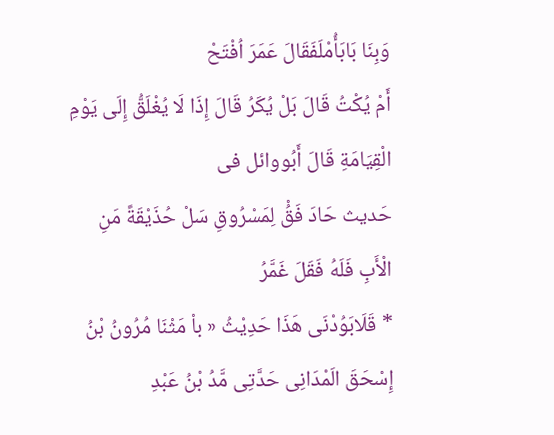وَبِنَا بَابَأُمْلَفَقَالَ عَمَرَ اُفْتَحْ
أَمْ يُكْتُ قَالَ بَلْ يُكَرُ قَالَ إِذَا لَا يُغْلَقُّ إِلَى يَوْمِ الْقِيَامَةِ قَالَ أَبُووائل فى
حَديث حَادَ فَقُْ لِمَسْرُوقِ سَلْ حُذَيْقَةً مَنِ الْأَبِ فَلَهُ فَقَلَ غَمَّرُ
* قَلَابَوُدْنَى هَذَا حَدِيْثُ « باْ مَثْنَا مُرُونُ بْنُ
إِسْحَقَ الَمْدَانِى حَدَّتِى مَّدُ بْنُ عَبْدِ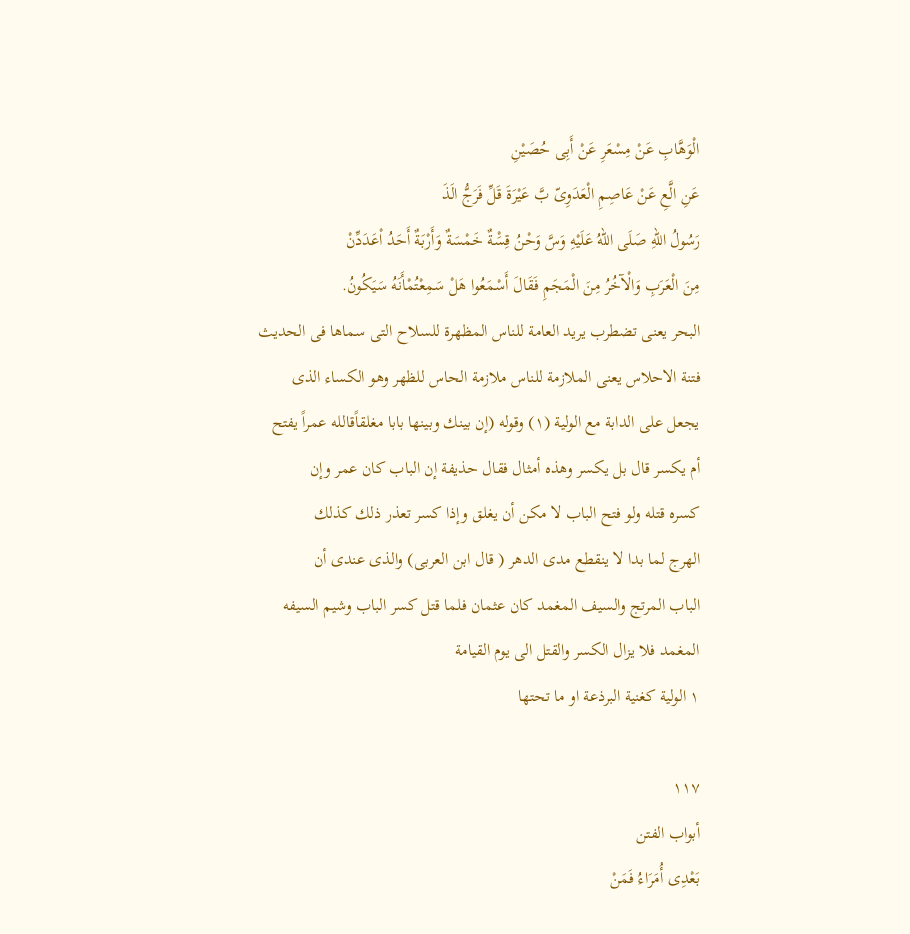الْوَهَّابِ عَنْ مِسْعَرِ عَنْ أَبِى حُصَيْنِ
عَنِ الَّعِ عَنْ عَاصِمِ الْعَدَوِىّ بَّ عَيْرَةَ قَلِّ فَرَجُّ الَذَ
رَسُولُ اللهِ صَلَى اللهُ عَلَيْهِ وَسَّ وَحْنُ قِسَْةٌ خَمْسَةٌ وَأَرْبَةٌ أَحَدُ اْعَدَدِّنْ
مِنَ الْعَرَبِ وَالْآخُرُ مِنَ الْمَجَمِ فَقَالَ أَسْمَعُوا هَلْ سَمِعْتُمْأَنَهُ سَيَكُونُ.
البحر يعنى تضطرب يريد العامة للناس المظهرة للسلاح التى سماها فى الحديث
فتنة الاحلاس يعنى الملازمة للناس ملازمة الحاس للظهر وهو الكساء الذى
يجعل على الدابة مع الولية (١) وقوله (إن بينك وبينها بابا مغلقاًقالله عمراً يفتح
أم يكسر قال بل يكسر وهذه أمثال فقال حذيفة إن الباب كان عمر وإن
كسره قتله ولو فتح الباب لا مكن أن يغلق وإذا كسر تعذر ذلك كذلك
الهرج لما بدا لا ينقطع مدى الدهر ( قال ابن العربى) والذى عندى أن
الباب المرتج والسيف المغمد كان عثمان فلما قتل كسر الباب وشيم السيفه
المغمد فلا يزال الكسر والقتل الى يوم القيامة
١ الولية كغنية البرذعة او ما تحتها

١١٧
أبواب الفتن
بَعْدِى أُمَرَاءُ فَمَنْ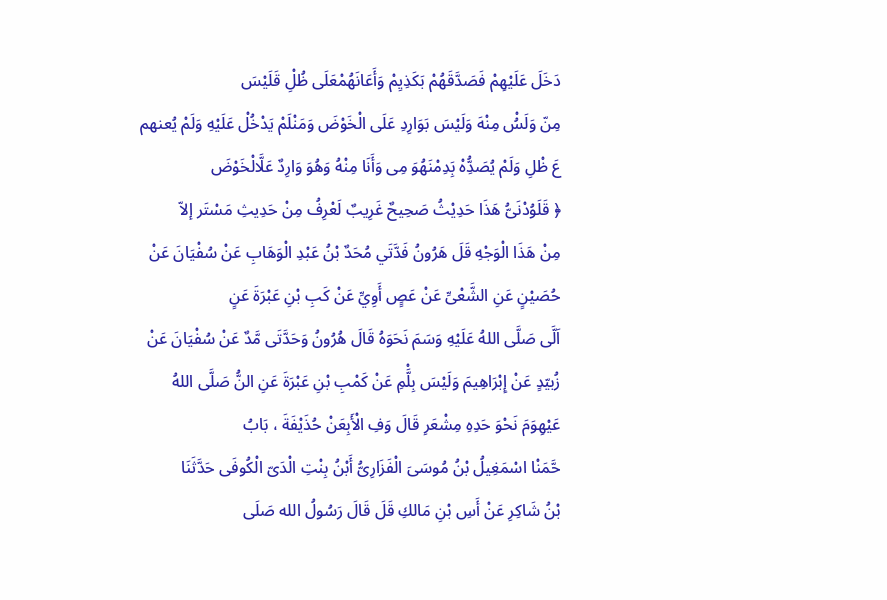دَخَلَ عَلَيْهِمْ فَصَدَّقَهُمْ بَكَذِيِمْ وَأَعَانَهُمْعَلَى ظُلِْ قَلَيْسَ
مِنّ وَلَسُْ مِنْهَ وَلَيْسَ بَوَارِدِ عَلَى الْخَوْضَ وَمَنْلَمْ يَدْخُلْ عَلَيْهِ وَلَمْ يُعنهم
عَ ظْلِ وَلَمْ يُصَدُِّهْ بَِدِمْنَهُوَ مِى وَأَنَا مِنْهُ وَهُوَ وَارِدٌ عَلَّالْخَوْضَ
﴿ قَلَوُدْنَىُّ هَذَا حَدِيْثُ صَحِيحٌ غَرِيبٌ لَعْرِفُ مِنْ حَدِيثِ مَسْتَر إلاّ
مِنْ هَذَا الْوَجْهِ قَلَ هَرُونُ فَدَّتَي مُحَدٌ بْنُ عَبْدِ الْوَهَابِ عَنْ سُفْيَانَ عَنْ
حُصَيْنٍ عَنِ الشَّعْىِّ عَنْ عَصٍِ أَوِيِّ عَنْ كَبِ بْنِ عَبْرَةَ عَنٍ
اَلَّى صَلَّى اللهُ عَلَيْهِ وَسَمَ نَحَوَهُ قَالَ هُرُونُ وَحَدَّتَى مَّدٌ عَنْ سُفْيَانَ عَنْ
زُبيّدٍ عَنْ إِبْرَاهِيمَ وَلَيْسَ بِلَّْمِ عَنْ كَمْبِ بْنِ عَبْرَةَ عَنِ النُّ صَلَّى اللهُ
عَيْهِوَمَ نَحْوَ حَدِهِ مِشْعَرِ قَالَ وَفِ الْأَبِعَنْ حُذَيْفَةَ ، بَابُ
حَّمَنْا اسْمَغِيلُ بْنُ مُوسَىَ الْفَزَارِىُّ أَبْنُ بِنْتِ الْدَىّ الْكُوفَى حَدَّثَنَا
بْنُ شَاكِرِ عَنْ أَسِ بْنِ مَالكِ قَلَ قَالَ رَسُولُ الله صَلَى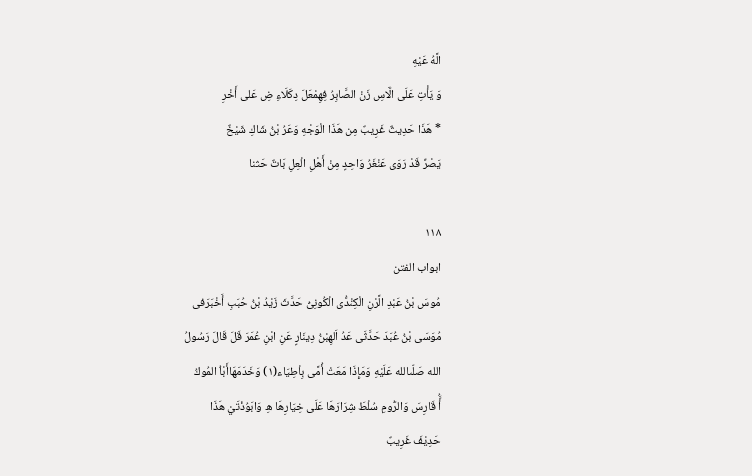الَّهُ عَيْهِ
وَ يَأْتِ عَلَى الَّاسِ زَنْ الصَّابِرُ فِهِمْعَلَ دِكَلَاءِ ضِ عَلى أَخْرِ
* هَذَا حَدِيثٌ غَرِيبٌ مِن هَذَا الْوَجْهِ وَعَرُ بْنُ شَاكِ شَيْخٌ
يَصْرِّ قَدْ رَوَى عَنْغَرُ وَاحِدٍ مِنْ أَهْلِ الْعِلِ بَاتٌ حَثنا

١١٨
ابواب الفتن
مُوسَ بْنُ عَبْدِ الَّرْنِ الْكِنْدُّى الْكُونِىُّ حَدَّثَ زَيْدُ بْنُ حُبَبِ أَخْبَرَفى
مُوَسَى بْنُ عُبَدَ حَدَّثَى عَدُ اَلهِبْنُ دِينَارٍ عَنِ ابْنِ عُمَرَ قَلَ قَالَ رَسُولُ
الله صَلّىالله عَلَيْهِ وَمَإِذَا مَعَتْ أُمَّى بِاْطِيَاء(١) وَخَدَمَهَاأَبْاُ المُوكُ
أَُّ قَارِسَ وَالرُّومِ سُلْطَ شِرَارَهَا عَلَى خِيَارِهَا هِ وَابَوُذْتَيْ هَذَا
حَدِيْفَ غَرِيبٌ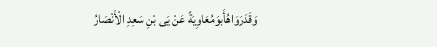وَقَدَرَوَاهُأَبوَمُعَاوِيَةً عَنْ يَى بْنِ سَعِدِ الْأَنْصَارُ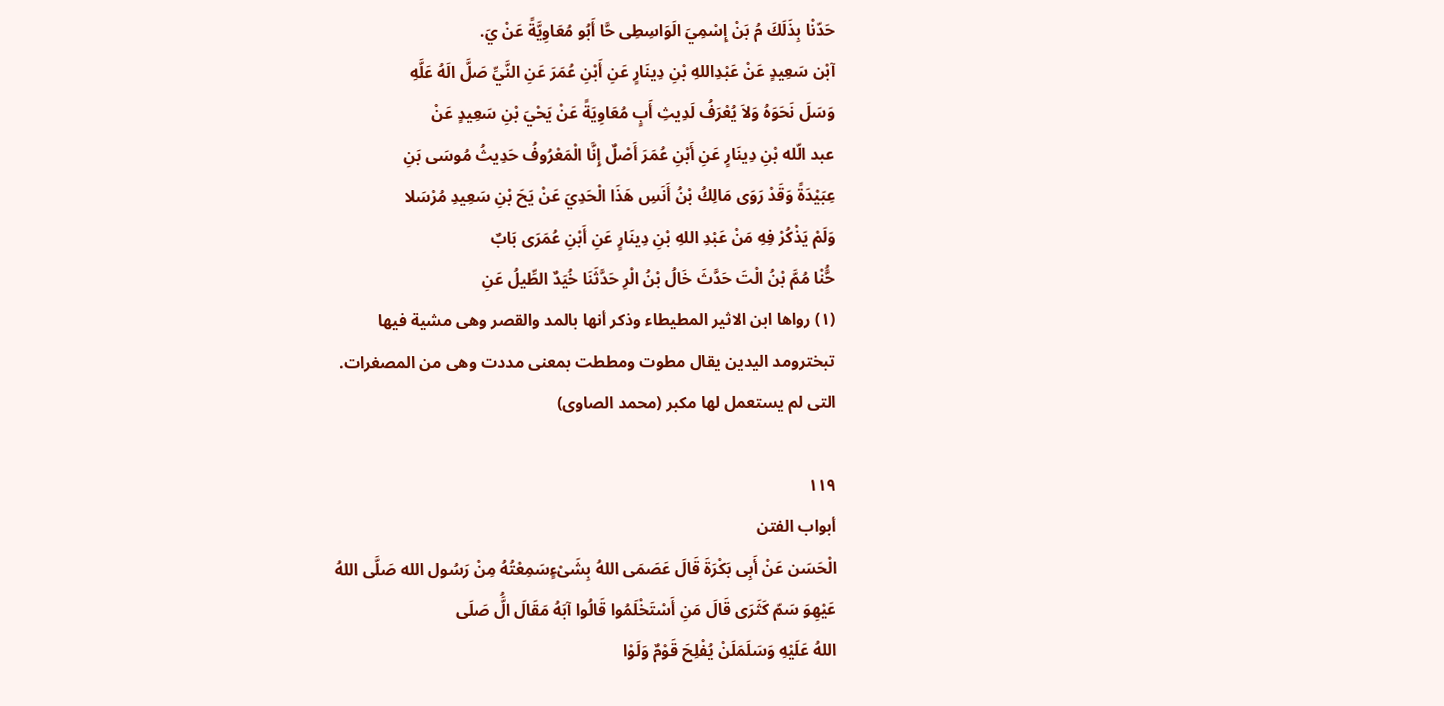حَدّنْا بِذَلَكَ مُ بَنْ إِسْمِيَ الَوَاسِطِى حَّا أَبُو مُعَاوِيَّةً عَنْ يَ.
آبْن سَعِيدٍ عَنْ عَبْدِاللهِ بْنِ دِينَارٍ عَنِ أَبْنِ عُمَرَ عَنِ النَّيِّ صَلَّ الَهُ عَلَّهِ
وَسَلَ نَحَوَهُ وَلاَ يُعْرَفُ لَدِيثِ أَبٍ مُعَاوِيَةً عَنْ يَحْيَ بْنِ سَعِيدٍ عَنْ
عبد الّله بْنِ دِينَارٍ عَنِ أَبْنِ عُمَرَ أَصْلٌ إِنَّا الْمَعْرُوفُ حَدِيثُ مُوسَى بَنِ
عِبَيْدَةً وَقَدْ رَوَى مَالِكُ بْنُ أَنَسِ هَذَا الْحَدِيَ عَنْ يَحَ بْنِ سَعِيدِ مُرْسَلا
وَلَمْ يَذْكُرْ فِهِ مَنْ عَبْدِ اللهِ بْنِ دِينَارٍ عَنِ أَبْنِ عُمَرَى بَابٌ
حَُّنْا مُمَّ بْنُ الْتَ حَدَّثَ خَالُ بْنُ الْرِ حَدَّثَنَا خُيَدٌ الطِّيلُ عَنِ
(١) رواها ابن الاثير المطيطاء وذكر أنها بالمد والقصر وهى مشية فيها
تبخترومد اليدين يقال مطوت ومططت بمعنى مددت وهى من المصغرات.
التى لم يستعمل لها مكبر (محمد الصاوى)

١١٩
أبواب الفتن
الْحَسَن عَنْ أَبِى بَكْرَةَ قَالَ عَصَمَى اللهُ بِشَىْءٍسَمِعْتُهُ مِنْ رَسُول الله صَلَّى اللهُ
عَيْهِوَ سَمّ كَثَرَى قَالَ مَنِ أَسْتَخْلَمُوا قَالُوا آبَهُ مَقَالَ الَُّ صَلَى
اللهُ عَلَيْهِ وَسَلَمَلَنْ يُفْلِحَ قَوْمٌ وَلَوْا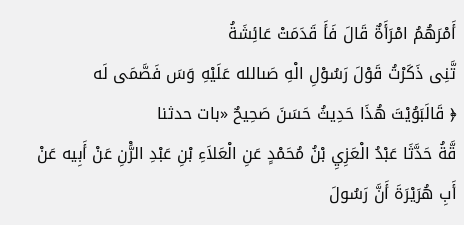أَمْرَهُمُ امْرَأَةٌ قَالَ فَأَ قَدَمَتْ عَائِشَةُ
تَّنِى ذَكَرْتُ قَوْلَ رَسُوْلِ الْهِ صَىالله عَلَيْهِ وَسَ فَصَّمَى لَه
﴿ قَالَبَوُيْتَ هُذَا حَدِيثُ حَسَنَ صَحِيحٌ «بات حدثنا
قَّةُ حَدَّثَا عَبْدُ الْعَزِيِ بْنُ مُحَمْدٍ عَنِ الْعَلاَءِ بْنِ عَبْدِ الرَّْنِ عَنْ أَبِيه عَنْ
أَبِ هُرَيْرَةَ أَنَّ رَسُولَ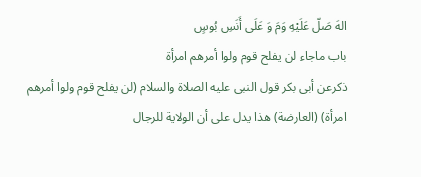الهَ صَلّ عَلَيْهِ وَمَ وَ عَلَى أَنَسِ بُوسٍ
باب ماجاء لن يفلح قوم ولوا أمرهم امرأة
ذكرعن أبى بكر قول النبى عليه الصلاة والسلام (لن يفلح قوم ولوا أمرهم
امرأة) (العارضة) هذا يدل على أن الولاية للرجال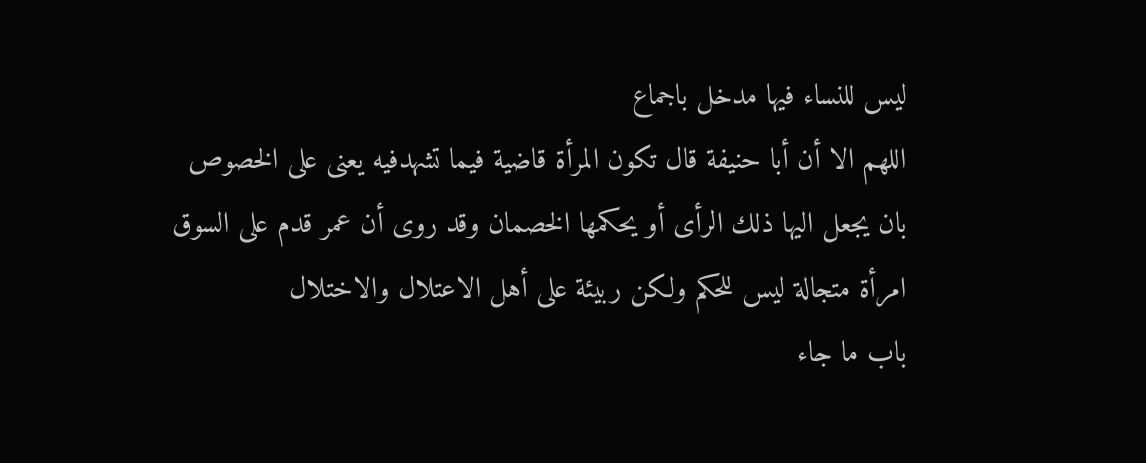ليس للنساء فيها مدخل باجماع
اللهم الا أن أبا حنيفة قال تكون المرأة قاضية فيما تشهدفيه يعنى على الخصوص
بان يجعل اليها ذلك الرأى أو يحكمها الخصمان وقد روى أن عمر قدم على السوق
امرأة متجالة ليس للحكم ولكن ربيئة على أهل الاعتلال والاختلال
باب ما جاء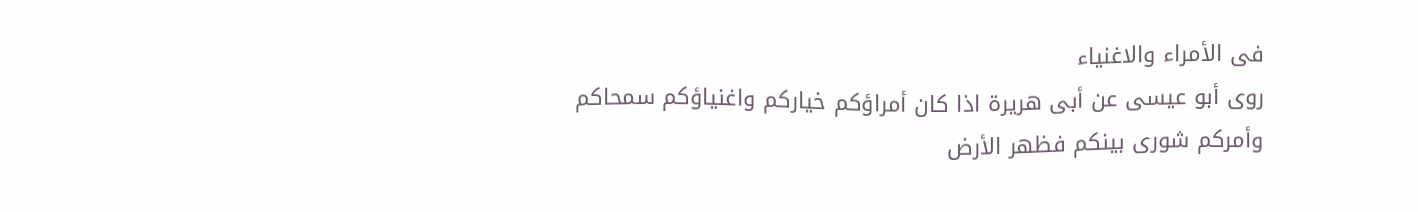فى الأمراء والاغنياء
روى أبو عيسى عن أبى هريرة اذا كان أمراؤكم خياركم واغنياؤكم سمحاكم
وأمركم شورى بينكم فظهر الأرض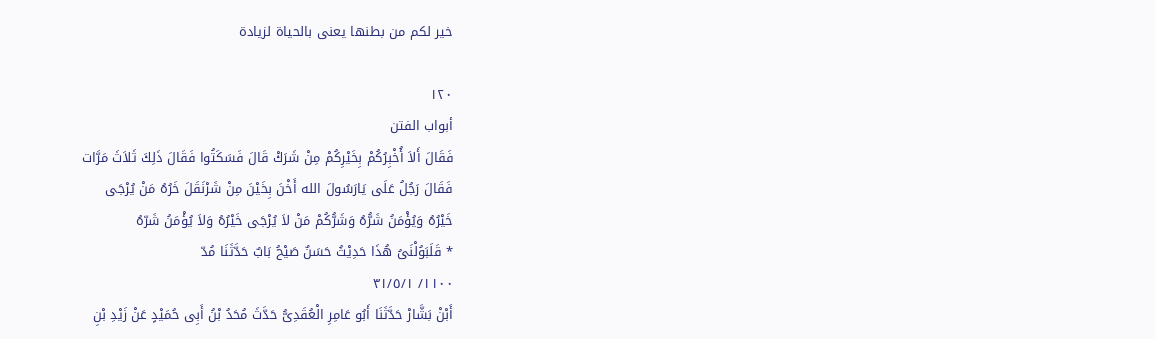خير لكم من بطنها يعنى بالحياة لزيادة

١٢٠
أبواب الفتن
فَقَالَ أَلاَ أُخْبِرُكُمْ بِخَيْرِكُمْ مِنْ شَرَكْ قَالَ فَسَكَتُوا فَقَالَ ذَلِكَ ثَلاَثَ مَرَّات
فَقَالَ رَجُلُ عَلَى يَارَسُولَ الله أَخْنَ بِخَيْنَ مِنْ شَرْنَقَلَ خَرُهُ مَنْ يُرْجَى
خَيْرُهُ وَيُؤْمَنُ شَرُّهُ وَشَرُّكُمْ مَنْ لاَ يُرْجَى خَيْرُهُ وَلاَ يُؤْمَنُ شَرّهُ
* قَلَبَوُلْنَىُ هُذَا حَدِيْثُ حَسَنٌ صَيْحُ بَابٌ حَدَّثَنَا مُدّ
١١٠٠/ ٣١/٥/١
أَبْنْ بَشَّارْ حَدَّثَنَا أَبُو عَامِرِ الْعُقَدِىُّ حَدَّثَ مُحَدُ بْنُ أَبِى حُمَيْدٍ عَنْ زَيْدِ بْنِ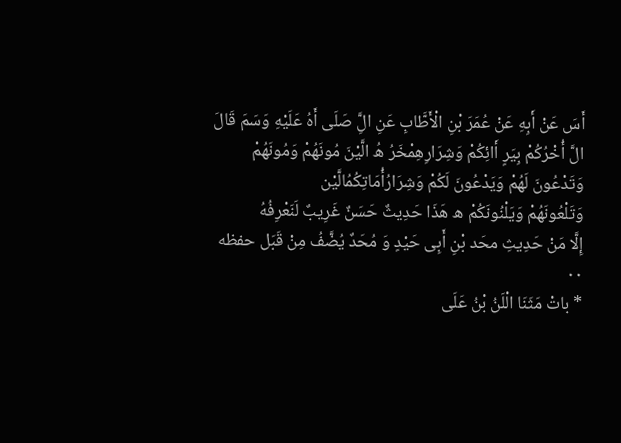أَسَ عَنْ أَبِهِ عَنْ عُمَرَ بْنِ الْأَطَّابِ عَنِ الَِّ صَلَى أَهُ عَلَيْهِ وَسَمَ قَالَ
الَّ أُخْرُكُمْ بِيَرٍ أَائِكُمْ وَشِرَارِهِمْخَرُ هُ الَّيْنَ مُونَهُمْ وَمُونَهُمْ
وَتَدْعُونَ لَهُمْ وَيَدْعُونَ لَكُمْ وَشِرَارُأُمَاتِكُمُالَّيْن
وَتَلْعُونَهُمْ وَيَلْنُونَكُمْ ه هَذَا حَدِيثٌ حَسَنٌ غَرِيبٌ لَنَعْرِفُهُ
إِلَّا مَنْ حَدِيثِ محَد بْنِ أَبِى حَيْدٍ وَ مُحَدٌ يُضَّفُ مِنْ قَبَل حفظه
٠٠
* باتْ مَثَنَا الْلَنُ بْنُ عَلَى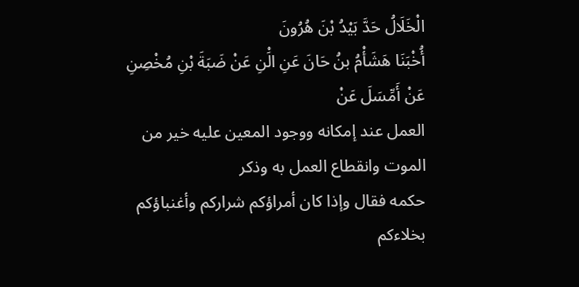الْخَلَالُ حَدَّ بَيْدُ بْنَ هُرُونَ
أُخْبَنَا هَشَأْمُ بنُ حَانَ عَنِ الَْنِ عَنْ ضَبَةَ بْنِ مُخْصِنِ عَنْ أَمِّسَلَ عَنْ
العمل عند إمكانه ووجود المعين عليه خير من الموت وانقطاع العمل به وذكر
حكمه فقال وإذا كان أمراؤكم شراركم وأغنباؤكم بخلاءكم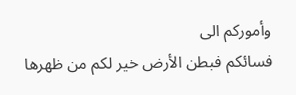وأموركم الى
فسائكم فبطن الأرض خير لكم من ظهرها